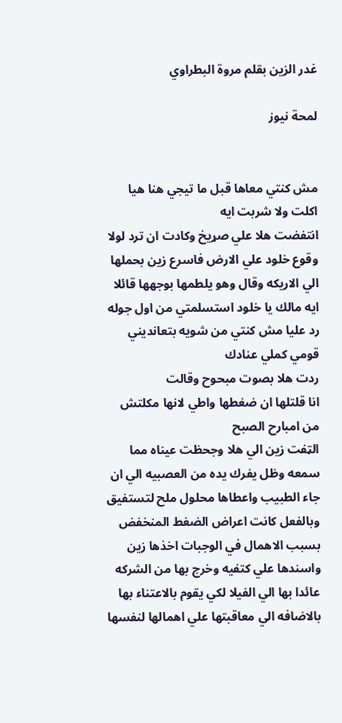غدر الزين بقلم مروة البطراوي

لمحة نيوز


مش كنتي معاها قبل ما تيجي هنا هيا اكلت ولا شربت ايه
انتفضت هلا علي صړيخ وكادت ان ترد لولا وقوع خلود علي الارض فاسرع زين بحملها الي الاريكه وقال وهو يلطمها بوجهها قائلا
ايه مالك يا خلود استسلمتي من اول جوله رد عليا مش كنتي من شويه بتعانديني قومي كملي عنادك
ردت هلا بصوت مبحوح وقالت
انا قلتلها ان ضغطها واطي لانها مكلتش من امبارح الصبح
الټفت زين الي هلا وجحظت عيناه مما سمعه وظل يفرك يده من العصبيه الي ان جاء الطبيب واعطاها محلول ملح لتستفيق وبالفعل كانت اعراض الضغط المنخفض بسبب الاهمال في الوجبات اخذها زين واسندها علي كتفيه وخرج بها من الشركه عائدا بها الي الفيلا لكي يقوم بالاعتناء بها بالاضافه الي معاقبتها علي اهمالها لنفسها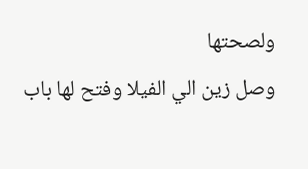ولصحتها
وصل زين الي الفيلا وفتح لها باب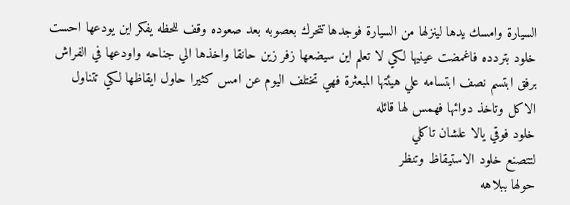السيارة وامسك يدها لينزلها من السيارة فوجدها تتحرك بعصوبه بعد صعوده وقف للحظه يفكر اين يودعها احست خلود بتردده فاغمضت عينيها لكي لا تعلم اين سيضعها زفر زين حانقا واخذها الي جناحه واودعها في الفراش برفق ابتسم نصف ابتسامه علي هيئتها المبعثرة فهي تختلف اليوم عن امس كثيرا حاول ايقاظها لكي تتناول الاكل وتاخذ دوائها فهمس لها قائله
خلود فوقي يالا علشان تاكلي
لتتصنع خلود الاستيقاظ وتنظر
حولها ببلاهه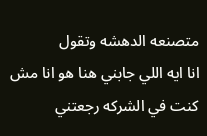متصنعه الدهشه وتقول
انا ايه اللي جابني هنا هو انا مش كنت في الشركه رجعتني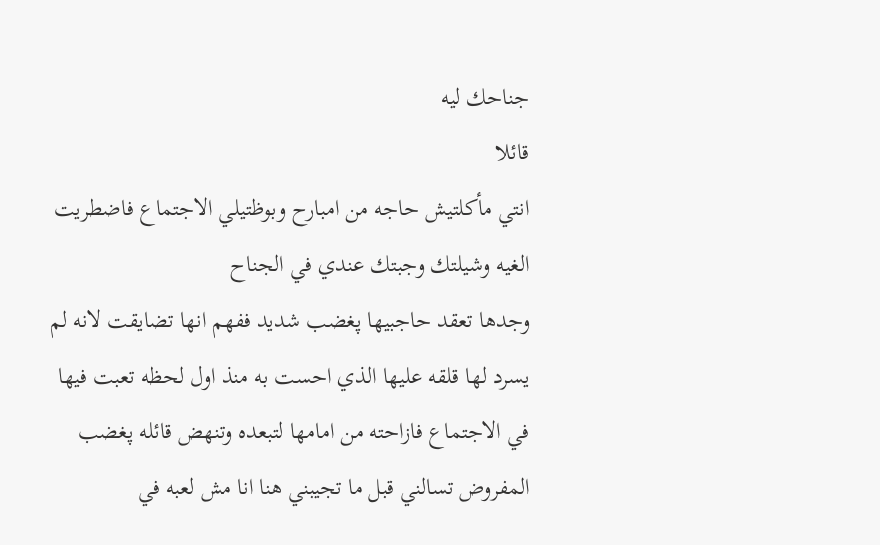جناحك ليه
قائلا
انتي مأكلتيش حاجه من امبارح وبوظتيلي الاجتماع فاضطريت الغيه وشيلتك وجبتك عندي في الجناح
وجدها تعقد حاجبيها پغضب شديد ففهم انها تضايقت لانه لم يسرد لها قلقه عليها الذي احست به منذ اول لحظه تعبت فيها في الاجتماع فازاحته من امامها لتبعده وتنهض قائله پغضب
المفروض تسالني قبل ما تجيبني هنا انا مش لعبه في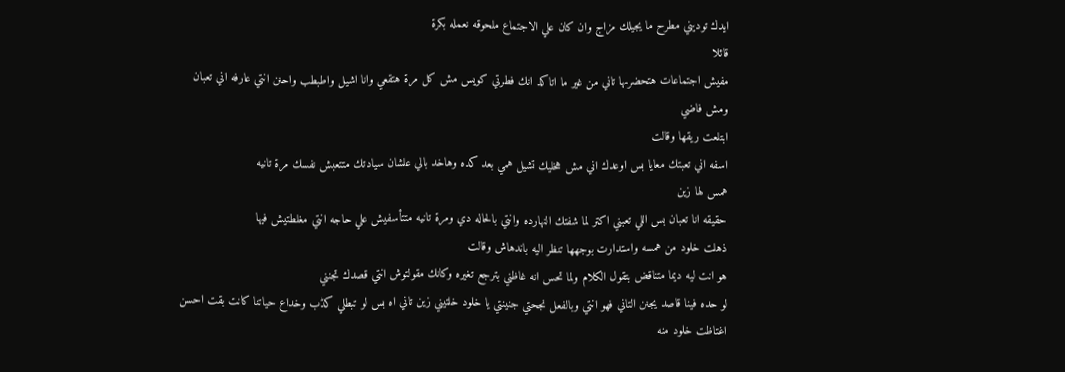ايدك توديني مطرح ما يجيلك مزاج وان كان علي الاجتماع ملحوقه نعمله بكرة
قائلا
مفيش اجتماعات هتحضرىها تاني من غير ما اتاكد انك فطرتي كويس مش كل مرة هتقعي وانا اشيل واطبطب واحنن انتي عارفه اني تعبان ومش فاضي
ابتلعت ريقها وقالت
اسفه اني تعبتك معايا بس اوعدك اني مش هخليك تشيل همي بعد كده وهاخد بالي علشان سيادتك متتعبش نفسك مرة تانيه
همس لها زين
حقيقه انا تعبان بس اللي تعبني اكتر لما شفتك النهارده وانتي بالحاله دي ومرة تانيه متتأسفيش علي حاجه انتي مغلطتيش فيها
ذهلت خلود من همسه واستدارت بوجهها تنظر اليه باندهاش وقالت
هو انت ليه ديما متناقض بتقول الكلام ولما تحس انه غاظني بترجع تغيره وكانك مقولتوش انتي قصدك تجنني
لو حده فينا قاصد يجنن التاني فهو انتي وبالفعل نجحتي جنينتي يا خلود خلتيني زين تاني اه بس لو تبطلي كڈب وخداع حياتنا كانت بقت احسن
اغتاظت خلود منه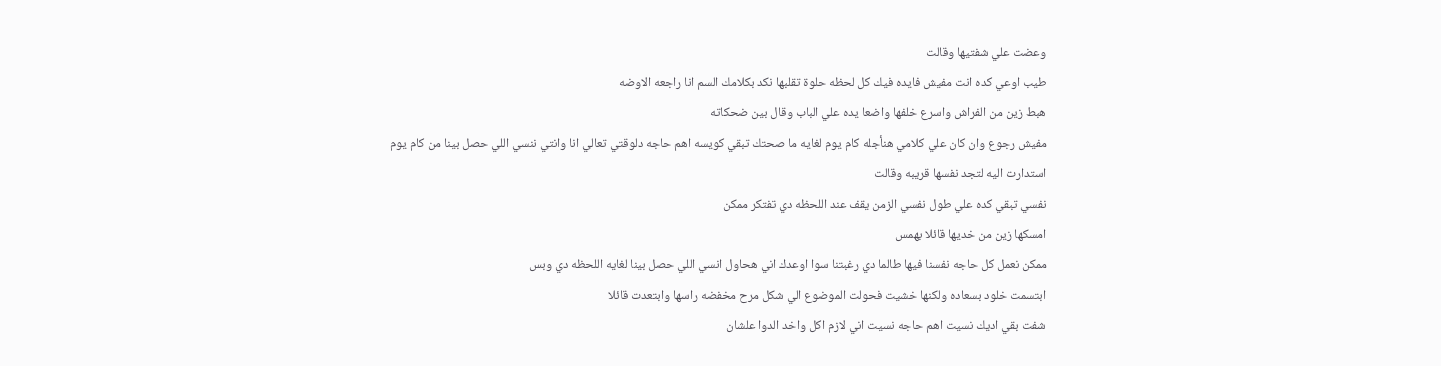وعضت علي شفتيها وقالت
طيب اوعي كده انت مفيش فايده فيك كل لحظه حلوة تقلبها نكد بكلامك السم انا راجعه الاوضه
هبط زين من الفراش واسرع خلفها واضعا يده علي الباب وقال بين ضحكاته
مفيش رجوع وان كان علي كلامي هنأجله كام يوم لغايه ما صحتك تبقي كويسه اهم حاجه دلوقتي تعالي انا وانتي ننسي اللي حصل بينا من كام يوم
استدارت اليه لتجد نفسها قريبه وقالت
نفسي تبقي كده علي طول نفسي الزمن يقف عند اللحظه دي تفتكر ممكن
امسكها زين من خديها قائلا بهمس
ممكن نعمل كل حاجه نفسنا فيها طالما دي رغبتنا سوا اوعدك اني هحاول انسي اللي حصل بينا لغايه اللحظه دي وبس
ابتسمت خلود بسعاده ولكنها خشيت فحولت الموضوع الي شكل مرح مخفضه راسها وابتعدت قائلا
شفت بقي اديك نسيت اهم حاجه نسيت اني لازم اكل واخد الدوا علشان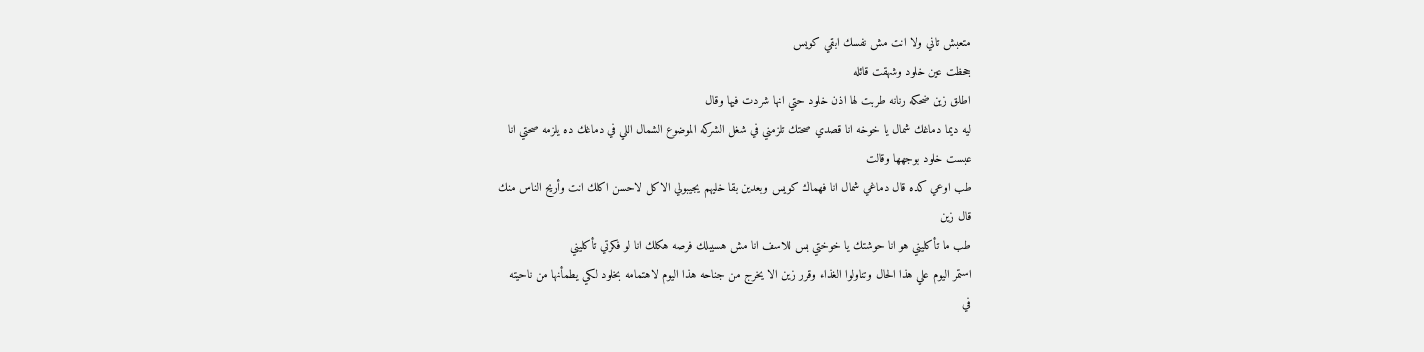متعبش تاني ولا انت مش نفسك ابقي كويس
جحظت عين خلود وشهقت قائله
اطلق زين ضحكه رنانه طربت لها اذن خلود حتي انها شردت فيها وقال
ليه ديما دماغك شمال يا خوخه انا قصدي صحتك تلزمني في شغل الشركه الموضوع الشمال اللي في دماغك ده يلزمه صحتي انا
عبست خلود بوجهها وقالت
طب اوعي كده قال دماغي شمال انا فهماك كويس وبعدين بقا خليهم يجيبولي الاكل لاحسن اكلك انت وأريح الناس منك
قال زين
طب ما تأكليني هو انا حوشتك يا خوختي بس للاسف انا مش هسيبلك فرصه هكلك انا لو فكرتي تأكليني
استمر اليوم علي هذا الحال وتناولوا الغذاء وقرر زين الا يخرج من جناحه هذا اليوم لاهتمامه بخلود لكي يطمأنها من ناحيته
في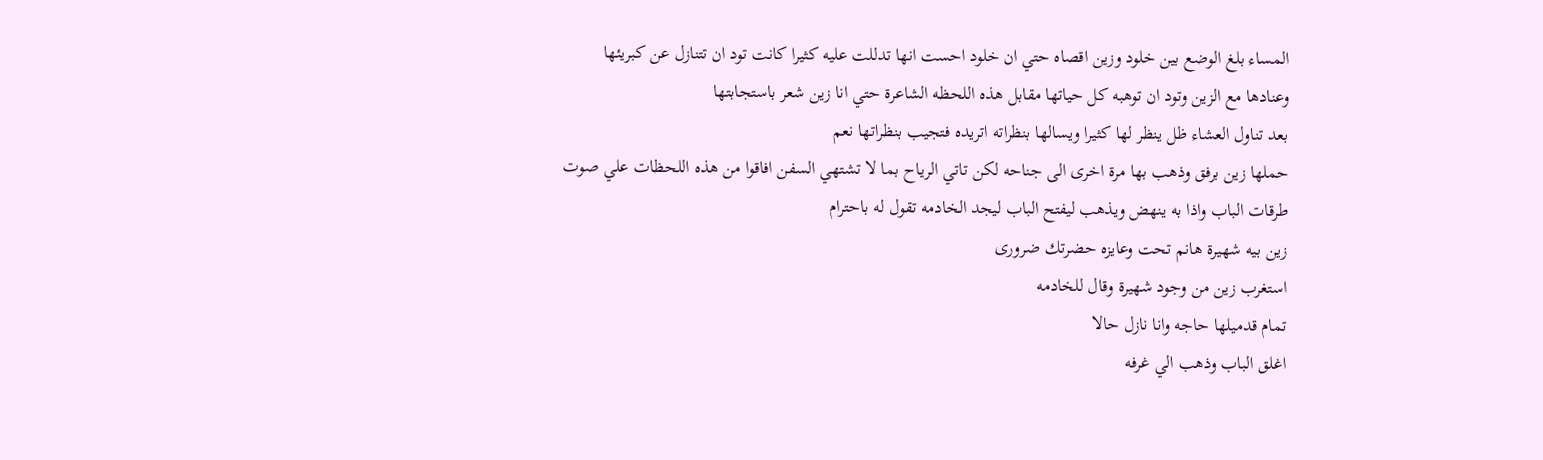المساء بلغ الوضع بين خلود وزين اقصاه حتي ان خلود احست انها تدللت عليه كثيرا كانت تود ان تتنازل عن كبريئها وعنادها مع الزين وتود ان توهبه كل حياتها مقابل هذه اللحظه الشاعرة حتي انا زين شعر باستجابتها
بعد تناول العشاء ظل ينظر لها كثيرا ويسالها بنظراته اتريده فتجيب بنظراتها نعم
حملها زين برفق وذهب بها مرة اخرى الى جناحه لكن تاتي الرياح بما لا تشتهي السفن افاقوا من هذه اللحظات علي صوت طرقات الباب واذا به ينهض ويذهب ليفتح الباب ليجد الخادمه تقول له باحترام
زين بيه شهيرة هانم تحت وعايزه حضرتك ضرورى
استغرب زين من وجود شهيرة وقال للخادمه
تمام قدميلها حاجه وانا نازل حالا
اغلق الباب وذهب الي غرفه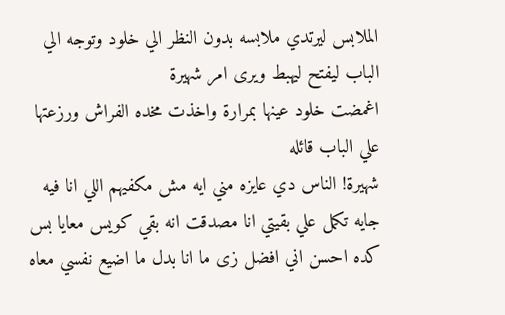الملابس ليرتدي ملابسه بدون النظر الي خلود وتوجه الي الباب ليفتح ليهبط ويرى امر شهيرة
اغمضت خلود عينها بمرارة واخذت مخده الفراش ورزعتها علي الباب قائله
شهيرة! الناس دي عايزه مني ايه مش مكفيهم اللي انا فيه جايه تكمل علي بقيتي انا مصدقت انه بقي كويس معايا بس كده احسن اني افضل زى ما انا بدل ما اضيع نفسي معاه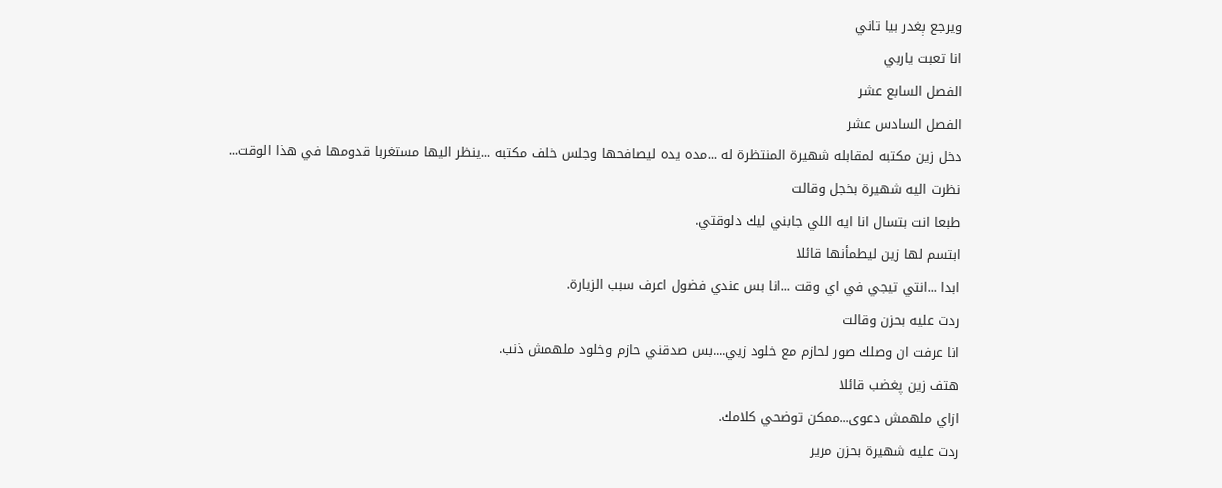ويرجع ېغدر بيا تاني
انا تعبت ياربي
الفصل السابع عشر
الفصل السادس عشر
دخل زين مكتبه لمقابله شهيرة المنتظرة له ...مده يده ليصافحها وجلس خلف مكتبه ...ينظر اليها مستغربا قدومها في هذا الوقت...
نظرت اليه شهيرة بخجل وقالت
طبعا انت بتسال انا ايه اللي جابني ليك دلوقتي.
ابتسم لها زين ليطمأنها قائلا
ابدا ...انتي تيجي في اي وقت ...انا بس عندي فضول اعرف سبب الزيارة.
ردت عليه بحزن وقالت
انا عرفت ان وصلك صور لحازم مع خلود زيي....بس صدقني حازم وخلود ملهمش ذنب.
هتف زين پغضب قائلا
ازاي ملهمش دعوى...ممكن توضحي كلامك.
ردت عليه شهيرة بحزن مرير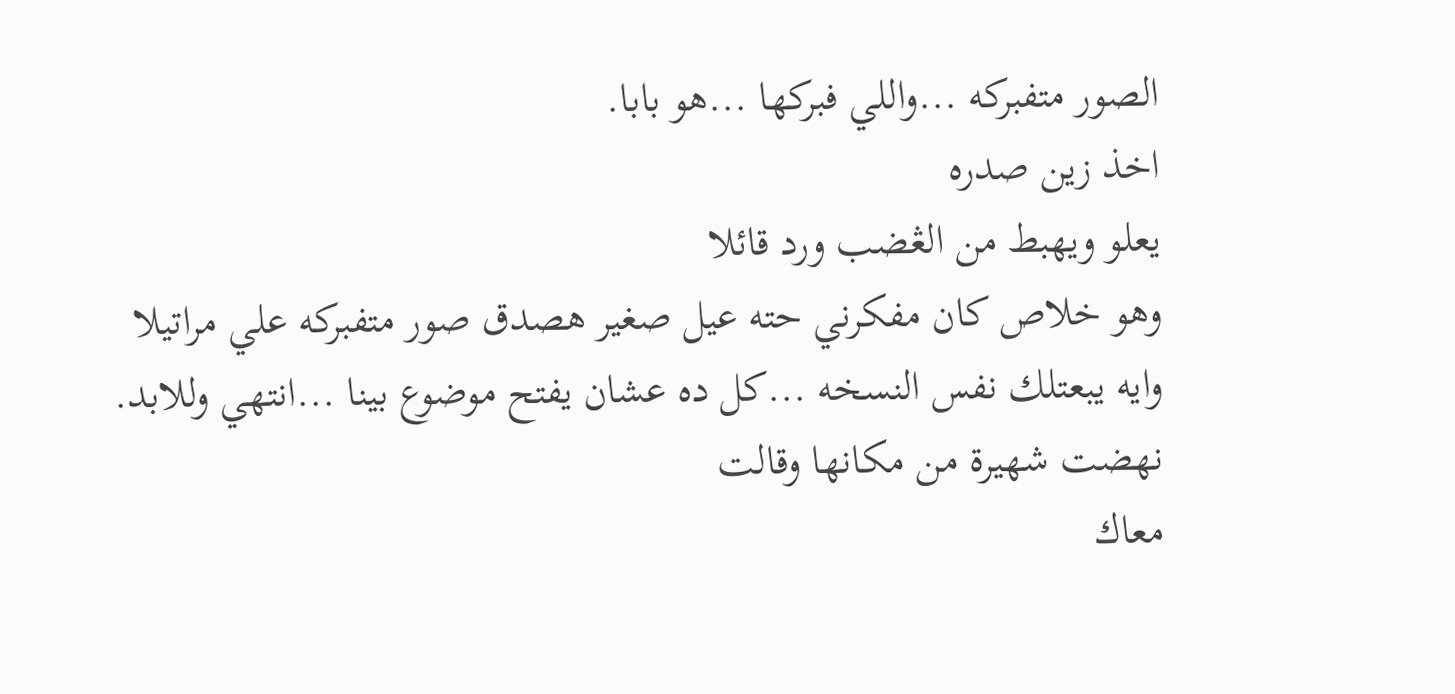الصور متفبركه ...واللي فبركها ...هو بابا.
اخذ زين صدره
يعلو ويهبط من الڠضب ورد قائلا
وهو خلاص كان مفكرني حته عيل صغير هصدق صور متفبركه علي مراتيلا وايه يبعتلك نفس النسخه ...كل ده عشان يفتح موضوع بينا ...انتهي وللابد.
نهضت شهيرة من مكانها وقالت
معاك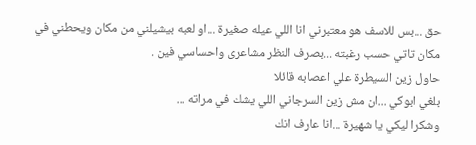حق ...بس للاسف هو معتبرني انا اللي عيله صغيرة ...او لعبه بيشيلني من مكان ويحطني في مكان تاتي حسب رغبته ...بصرف النظر مشاعرى واحساسي فين .
حاول زين السيطرة علي اعصابه قائلا
بلغي ابوكي ...ان مش زين السرجاني اللي يشك في مراته ...
وشكرا ليكي يا شهيرة ...انا عارف انك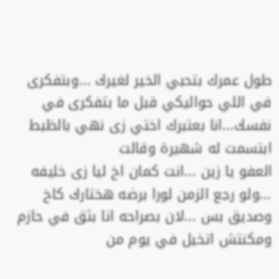طول عمرك بتحبي الخير لغيرك ...وبتفكرى في اللي حواليكي قبل ما بتفكرى في نفسك...انا بعتبرك اختي زى نهي بالظبط
ابتسمت له شهيرة وقالت
العفو يا زين ...انت كمان اخ ليا زى خليفه ...ولو رجع الزمن لورا برضه هختارك كاخ وصديق بس ...لان بصراحه انا بثق في حازم ومكنتش اتخيل في يوم من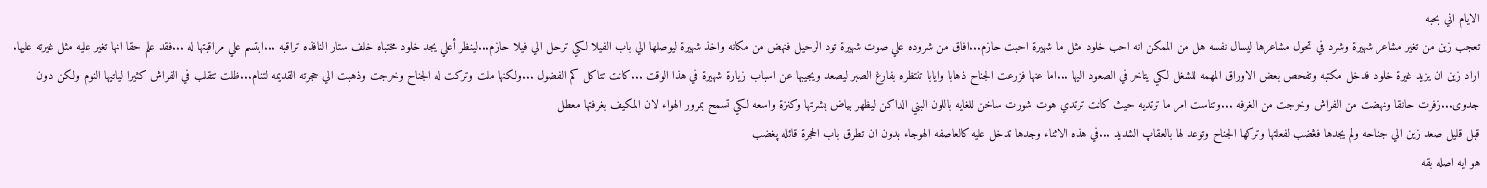الايام اني بحبه
تعجب زين من تغير مشاعر شهيرة وشرد في تحول مشاعرها ليسال نفسه هل من الممكن انه احب خلود مثل ما شهيرة احبت حازم...افاق من شروده علي صوت شهيرة تود الرحيل فنهض من مكانه واخذ شهيرة ليوصلها الي باب الفيلا لكي ترحل الي فيلا حازم...لينظر أعلي يجد خلود مختباه خلف ستار النافذه تراقبه ...ابتسم علي مراقبتها له ...فقد علم حقا انها تغير عليه مثل غيرته عليها.
اراد زين ان يزيد غيرة خلود فدخل مكتبه وتفحص بعض الاوراق المهمه للشغل لكي يتاخر في الصعود اليها ...اما عنها فزرعت الجناح ذهابا وايابا تنتظره بفارغ الصبر ليصعد ويجيبها عن اسباب زيارة شهيرة في هذا الوقت ...كانت تتاكل كم الفضول ...ولكنها ملت وتركت له الجناح وخرجت وذهبت الي حجرته القديمه لتنام...ظلت تتقلب في الفراش كثيرا لياتيها النوم ولكن دون جدوى...زفرت حانقا ونهضت من الفراش وخرجت من الغرفه ...وتناست امر ما ترتديه حيث كانت ترتدي هوت شورت ساخن للغايه باللون البني الداكن ليظهر بياض بشرتها وكنزة واسعه لكي تسمح بمرور الهواء لان المكيف بغرفتها معطل
قبل قليل صعد زين الي جناحه ولم يجدها فڠضب لفعلتها وتركها الجناح وتوعد لها بالعقاپ الشديد ...في هذه الاثناء وجدها تدخل عليه كالعاصفه الهوجاء بدون ان تطرق باب الحجرة قائله پغضب
هو ايه اصله بقه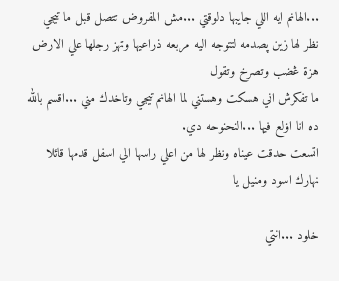...الهانم ايه اللي جايبها دلوقتي ...مش المفروض تتصل قبل ما تيجي
نظر لها زين پصدمه لتتوجه اليه مربعه ذراعيها وتهز رجلها علي الارض هزة ڠضب وتصرخ وتقول
ما تفكرش اني هسكت وهستني لما الهانم تيجي وتاخدك مني ...اقسم بالله ده انا اۏلع فيها ...النحنوحه دي.
اتسعت حدقت عيناه ونظر لها من اعلي راسها الي اسفل قدمها قائلا
نهارك اسود ومنيل يا

خلود ...انتي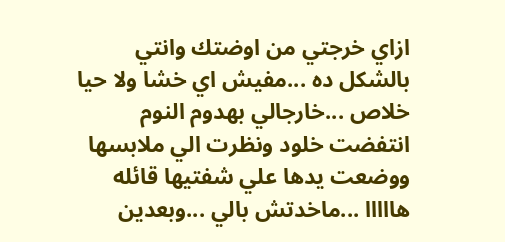ازاي خرجتي من اوضتك وانتي بالشكل ده ...مفيش اي خشا ولا حيا خلاص ...خارجالي بهدوم النوم
انتفضت خلود ونظرت الي ملابسها ووضعت يدها علي شفتيها قائله
هااااا ...ماخدتش بالي ...وبعدين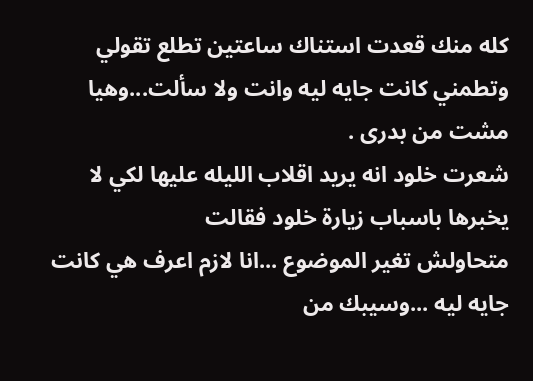كله منك قعدت استناك ساعتين تطلع تقولي وتطمني كانت جايه ليه وانت ولا سألت...وهيا مشت من بدرى .
شعرت خلود انه يريد اقلاب الليله عليها لكي لا يخبرها باسباب زيارة خلود فقالت
متحاولش تغير الموضوع ...انا لازم اعرف هي كانت جايه ليه ...وسيبك من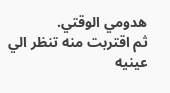هدومي الوقتي.
ثم اقتربت منه تنظر الي عينيه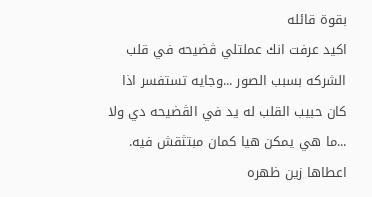بقوة قائله
اكيد عرفت انك عملتلي ڤضيحه في قلب الشركه بسبب الصور ...وجايه تستفسر اذا كان حبيب القلب له يد في الڤضيحه دي ولا ...ما هي يمكن هيا كمان مبتثقش فيه.
اعطاها زين ظهره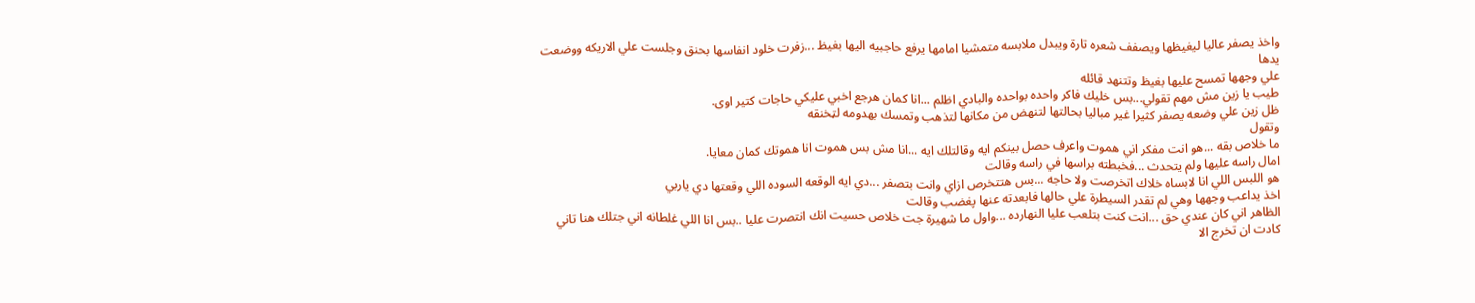واخذ يصفر عاليا ليغيظها ويصفف شعره تارة ويبدل ملابسه متمشيا امامها يرفع حاجبيه اليها بغيظ ...زفرت خلود انفاسها بحنق وجلست علي الاريكه ووضعت يدها
علي وجهها تمسح عليها بغيظ وتتنهد قائله
طيب يا زين مش مهم تقولي...بس خليك فاكر واحده بواحده والبادي اظلم ...انا كمان هرجع اخبي عليكي حاجات كتير اوى.
ظل زين علي وضعه يصفر كثيرا غير مباليا بحالتها لتنهض من مكانها لتذهب وتمسك بهدومه لټخنقه
وتقول
ما خلاص بقه ...هو انت مفكر اني ھموت واعرف حصل بينكم ايه وقالتلك ايه ...انا مش بس ھموت انا هموتك كمان معايا.
امال راسه عليها ولم يتحدث ...فخبطته براسها في راسه وقالت
هو اللبس اللي انا لابساه خلاك اتخرصت ولا حاجه ...بس هتتخرص ازاي وانت بتصفر ...دي ايه الوقعه السوده اللي وقعتها دي ياربي
اخذ يداعب وجهها وهي لم تقدر السيطرة علي حالها فابعدته عنها پغضب وقالت
الظاهر اني كان عندي حق ...انت كنت بتلعب عليا النهارده ...واول ما شهيرة جت خلاص حسيت انك انتصرت عليا ..بس انا اللي غلطانه اني جتلك هنا تاني
كادت ان تخرج الا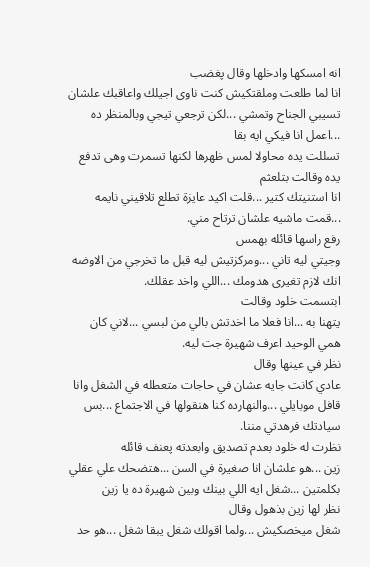انه امسكها وادخلها وقال پغضب
انا لما طلعت وملقتكيش كنت ناوى اجيلك واعاقبك علشان تسيبي الجناح وتمشي ...لكن ترجعي تيجي وبالمنظر ده ...اعمل انا فيكي ايه بقا
تسللت يده محاولا لمس ظهرها لكنها تسمرت وهى تدفع يده وقالت بتلعثم
انا استنيتك كتير ...قلت اكيد عايزة تطلع تلاقيني نايمه ...قمت ماشيه علشان ترتاح مني.
رفع راسها قائله بهمس
وجيتي ليه تاني ...ومركزتيش ليه قبل ما تخرجي من الاوضه انك لازم تغيرى هدومك ...اللي واخد عقلك.
ابتسمت خلود وقالت
يتهنا به ...انا فعلا ما اخدتش بالي من لبسي ...لاني كان همي الوحيد اعرف شهيرة جت ليه.
نظر في عينها وقال
عادي كانت جايه عشان في حاجات متعطله في الشغل وانا قافل موبايلي ...والنهارده كنا هنقولها في الاجتماع ...بس سيادتك فرهدتي مننا.
نظرت له خلود بعدم تصديق وابعدته پعنف قائله
زين ...هو علشان انا صغيرة في السن ...هتضحك علي عقلي بكلمتين ...شغل ايه اللي بينك وبين شهيرة ده يا زين
نظر لها زين بذهول وقال
شغل ميخصكيش ...ولما اقولك شغل يبقا شغل ...هو حد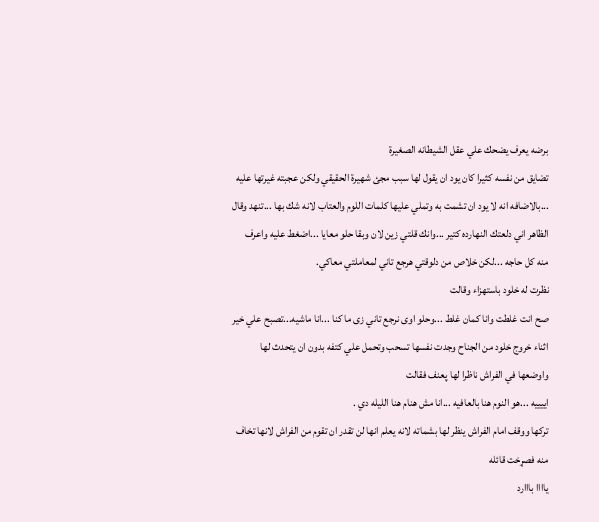برضه يعرف يضحك علي عقل الشيطانه الصغيرة
تضايق من نفسه كثيرا كان يود ان يقول لها سبب مجئ شهيرة الحقيقي ولكن عجبته غيرتها عليه ...بالاضافه انه لا يود ان تشمت به وتملي عليها كلمات اللوم والعتاب لانه شك بها ...تنهد وقال
الظاهر اني دلعتك النهارده كتير ...وانك قلتي زين لان وبقا حلو معايا ...اضغط عليه واعرف منه كل حاجه ...لكن خلاص من دلوقتي هرجع تاني لمعاملتي معاكي.
نظرت له خلود باستهزاء وقالت
صح انت غلطت وانا كمان غلط ...وحلو اوى نرجع تاني زى ما كنا ...انا ماشيه...تصبح علي خير
اثناء خروج خلود من الجناح وجدت نفسها تسحب وتحمل علي كتفه بدون ان يتحدث لها واوضعها في الفراش ناظرا لها پعنف فقالت
اييييه ...هو النوم هنا بالعافيه ...انا مش هنام هنا الليله دي .
تركها ووقف امام الفراش ينظر لها بشماته لانه يعلم انها لن تقدر ان تقوم من الفراش لانها تخاف منه فصړخت قائله
ياااا بااارد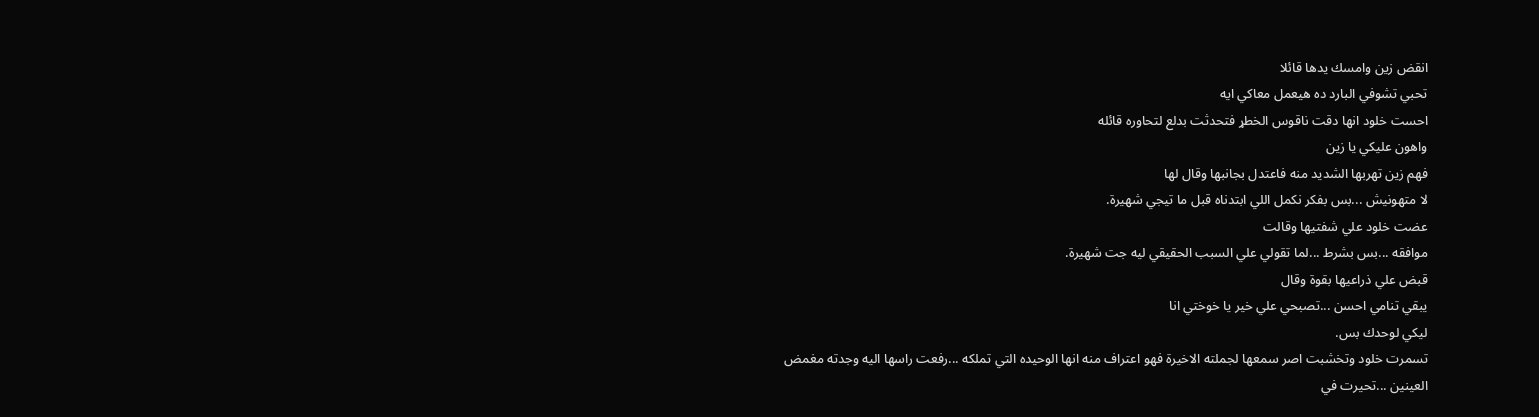انقض زين وامسك يدها قائلا
تحبي تشوفي البارد ده هيعمل معاكي ايه
احست خلود انها دقت ناقوس الخطړ فتحدثت بدلع لتحاوره قائله
واهون عليكي يا زين
فهم زين تهربها الشديد منه فاعتدل بجانبها وقال لها
لا متهونيش ...بس بفكر نكمل اللي ابتدناه قبل ما تيجي شهيرة.
عضت خلود علي شفتيها وقالت
موافقه ...بس بشرط ...لما تقولي علي السبب الحقيقي ليه جت شهيرة.
قبض علي ذراعيها بقوة وقال
يبقي تنامي احسن ...تصبحي علي خير يا خوختي انا
ليكي لوحدك بس.
تسمرت خلود وتخشبت اصر سمعها لجملته الاخيرة فهو اعتراف منه انها الوحيده التي تملكه ...رفعت راسها اليه وجدته مغمض العينين ...تحيرت في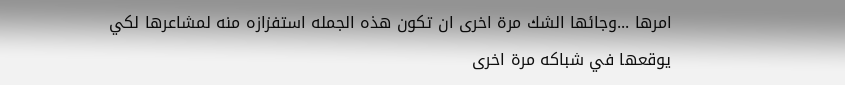امرها ...وجائها الشك مرة اخرى ان تكون هذه الجمله استفزازه منه لمشاعرها لكي يوقعها في شباكه مرة اخرى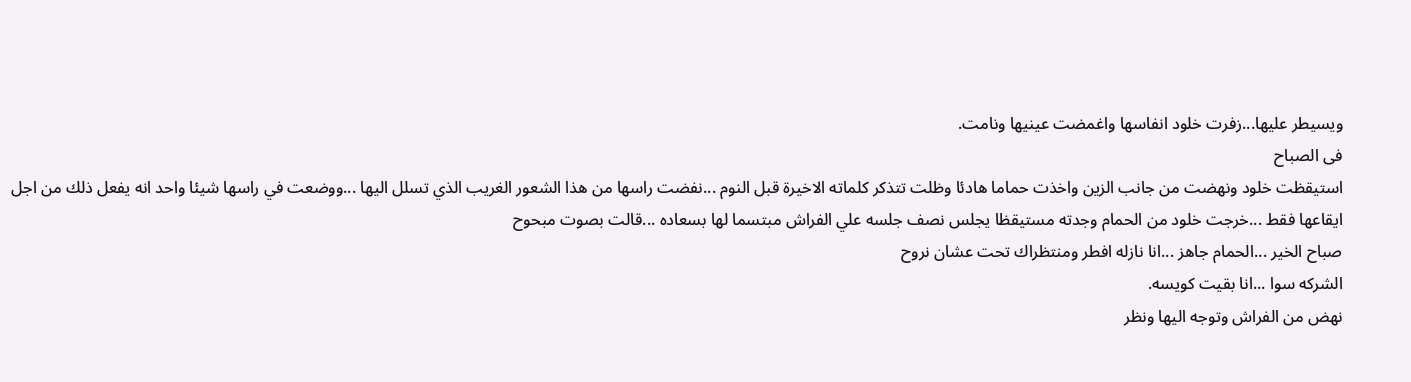ويسيطر عليها...زفرت خلود انفاسها واغمضت عينيها ونامت.
فى الصباح
استيقظت خلود ونهضت من جانب الزين واخذت حماما هادئا وظلت تتذكر كلماته الاخيرة قبل النوم ...نفضت راسها من هذا الشعور الغريب الذي تسلل اليها ...ووضعت في راسها شيئا واحد انه يفعل ذلك من اجل ايقاعها فقط ...خرجت خلود من الحمام وجدته مستيقظا يجلس نصف جلسه علي الفراش مبتسما لها بسعاده ...قالت بصوت مبحوح
صباح الخير ...الحمام جاهز ...انا نازله افطر ومنتظراك تحت عشان نروح
الشركه سوا ...انا بقيت كويسه.
نهض من الفراش وتوجه اليها ونظر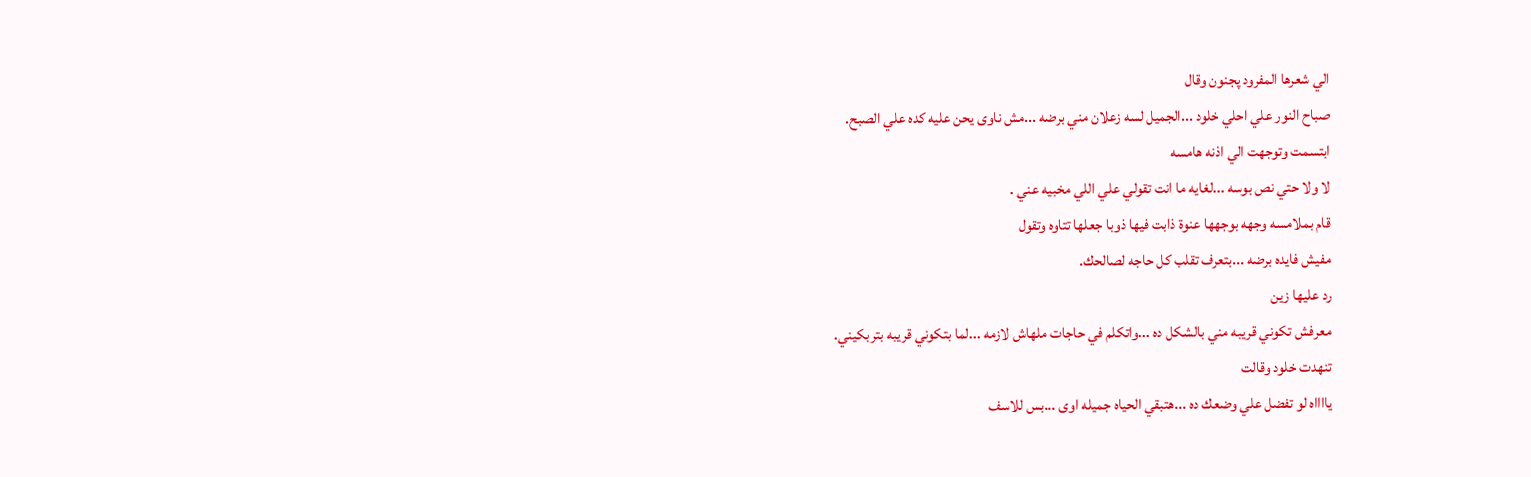الي شعرها المفرود پجنون وقال
صباح النور علي احلي خلود ...الجميل لسه زعلان مني برضه ...مش ناوى يحن عليه كده علي الصبح.
ابتسمت وتوجهت الي اذنه هامسه
لا ولا حتي نص بوسه ...لغايه ما انت تقولي علي اللي مخبيه عني .
قام بملامسه وجهه بوجهها عنوة ذابت فيها ذوبا جعلها تتاوه وتقول
مفيش فايده برضه ...بتعرف تقلب كل حاجه لصالحك.
رد عليها زين
معرفش تكوني قريبه مني بالشكل ده ...واتكلم في حاجات ملهاش لازمه ...لما بتكوني قريبه بتربكيني.
تنهدت خلود وقالت
يااااه لو تفضل علي وضعك ده ...هتبقي الحياه جميله اوى ...بس للاسف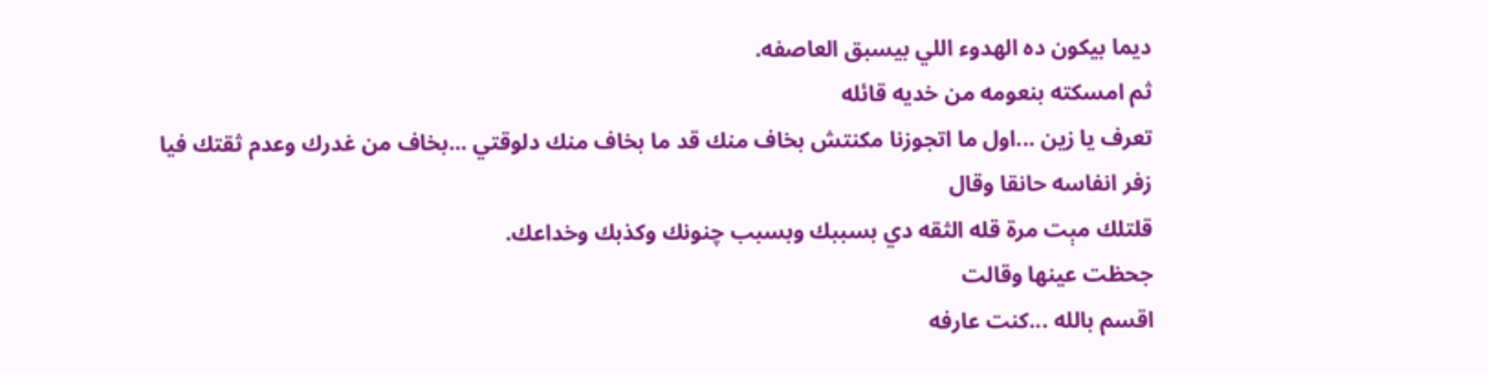ديما بيكون ده الهدوء اللي بيسبق العاصفه.
ثم امسكته بنعومه من خديه قائله
تعرف يا زين ...اول ما اتجوزنا مكنتش بخاف منك قد ما بخاف منك دلوقتي ...بخاف من غدرك وعدم ثقتك فيا
زفر انفاسه حانقا وقال
قلتلك مېت مرة قله الثقه دي بسببك وبسبب چنونك وكذبك وخداعك.
جحظت عينها وقالت
اقسم بالله ...كنت عارفه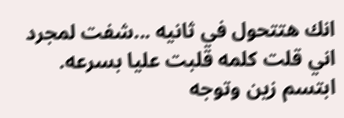انك هتتحول في ثانيه ...شفت لمجرد اني قلت كلمه قلبت عليا بسرعه.
ابتسم زين وتوجه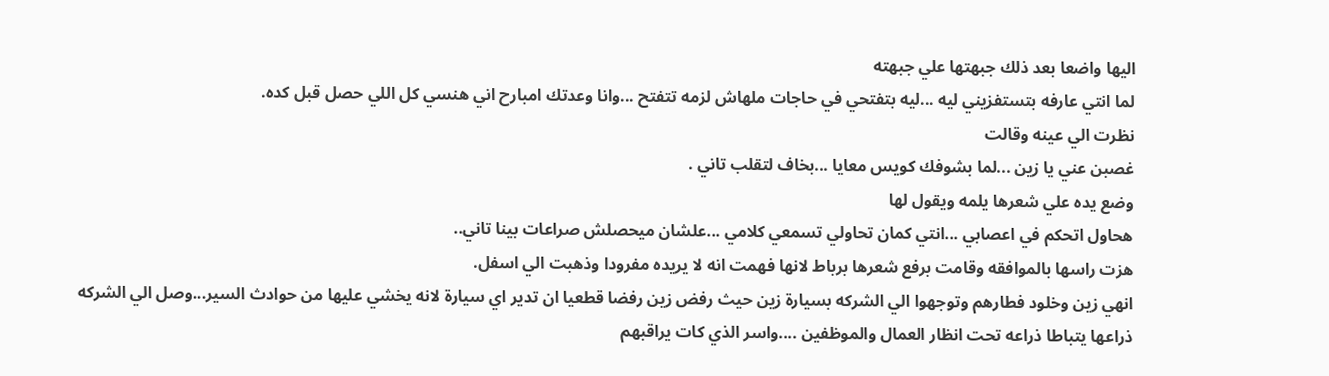اليها واضعا بعد ذلك جبهتها علي جبهته
لما انتي عارفه بتستفزيني ليه ...ليه بتفتحي في حاجات ملهاش لزمه تتفتح ...وانا وعدتك امبارح اني هنسي كل اللي حصل قبل كده.
نظرت الي عينه وقالت
غصبن عني يا زين ...لما بشوفك كويس معايا ...بخاف لتقلب تاني .
وضع يده علي شعرها يلمه ويقول لها
هحاول اتحكم في اعصابي ...انتي كمان تحاولي تسمعي كلامي ...علشان ميحصلش صراعات بينا تاني..
هزت راسها بالموافقه وقامت برفع شعرها برباط لانها فهمت انه لا يريده مفرودا وذهبت الي اسفل.
انهي زين وخلود فطارهم وتوجهوا الي الشركه بسيارة زين حيث رفض زين رفضا قطعيا ان تدير اي سيارة لانه يخشي عليها من حوادث السير...وصل الي الشركه ذراعها يتباطا ذراعه تحت انظار العمال والموظفين ....واسر الذي كات يراقبهم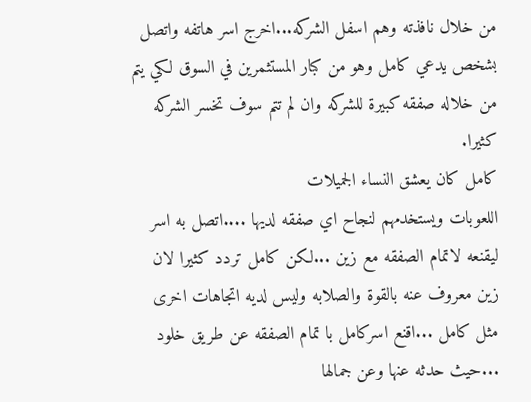من خلال نافذته وهم اسفل الشركه...اخرج اسر هاتفه واتصل بشخص يدعي كامل وهو من كبار المستثمرين في السوق لكي يتم من خلاله صفقه كبيرة للشركه وان لم تتم سوف تخسر الشركه كثيرا.
كامل كان يعشق النساء الجميلات
اللعوبات ويستخدمهم لنجاح اي صفقه لديها ....اتصل به اسر ليقنعه لاتمام الصفقه مع زين ...لكن كامل تردد كثيرا لان زين معروف عنه بالقوة والصلابه وليس لديه اتجاهات اخرى مثل كامل ...اقنع اسركامل با تمام الصفقه عن طريق خلود ...حيث حدثه عنها وعن جمالها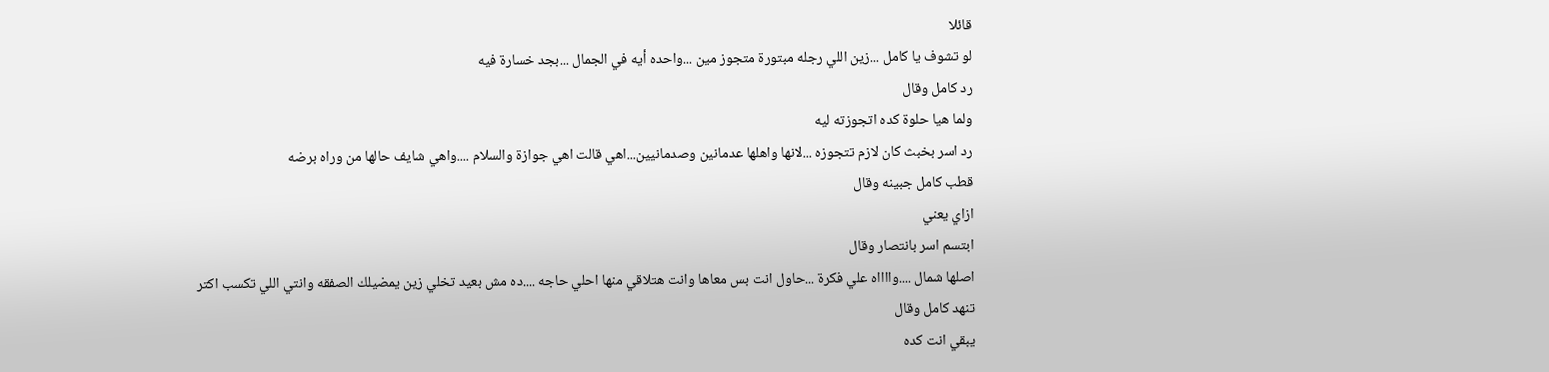قائلا
لو تشوف يا كامل ...زين اللي رجله مبتورة متجوز مين ...واحده أيه في الجمال ...بجد خسارة فيه
رد كامل وقال
ولما هيا حلوة كده اتجوزته ليه
رد اسر بخبث كان لازم تتجوزه ...لانها واهلها عدمانين وصدمانيين...اهي قالت اهي جوازة والسلام ....واهي شايف حالها من وراه برضه
قطب كامل جبينه وقال
ازاي يعني
ابتسم اسر بانتصار وقال
اصلها شمال ....وااااه علي فكرة ...حاول انت بس معاها وانت هتلاقي منها احلي حاجه ....ده مش بعيد تخلي زين يمضيلك الصفقه وانتي اللي تكسب اكتر
تنهد كامل وقال
يبقي انت كده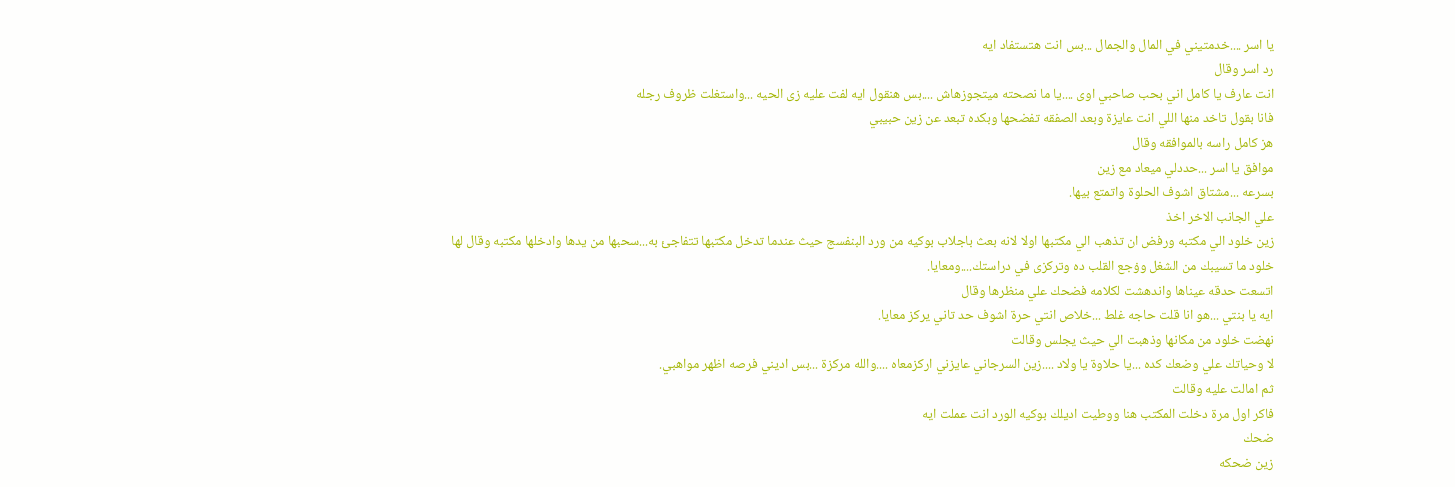يا اسر ....خدمتيني في المال والجمال ...بس انت هتستفاد ايه
رد اسر وقال
انت عارف يا كامل اني بحب صاحبي اوى ....يا ما نصحته ميتجوزهاش ....بس هنقول ايه لفت عليه زى الحيه ...واستغلت ظروف رجله
فانا بقول تاخد منها اللي انت عايزة وبعد الصفقه تفضحها وبكده تبعد عن زين حبيبي
هز كامل راسه بالموافقه وقال
موافق يا اسر ...حددلي ميعاد مع زين
بسرعه ...مشتاق اشوف الحلوة واتمتع بيها.
علي الجانب الاخر اخذ
زين خلود الي مكتبه ورفض ان تذهب الي مكتبها اولا لانه بعث باجلاب بوكيه من ورد البنفسج حيث عندما تدخل مكتبها تتفاجئ به...سحبها من يدها وادخلها مكتبه وقال لها
خلود ما تسيبك من الشغل وۏجع القلب ده وتركزى في دراستك....ومعايا.
اتسعت حدقه عيناها واندهشت لكلامه فضحك علي منظرها وقال
ايه يا بنتي ...هو انا قلت حاجه غلط ...خلاص انتي حرة اشوف حد تاني يركز معايا.
نهضت خلود من مكانها وذهبت الي حيث يجلس وقالت
لا وحياتك علي وضعك كده ...يا حلاوة يا ولاد ....زين السرجاني عايزني اركزمعاه ....والله مركزة ...بس اديني فرصه اظهر مواهبي.
ثم امالت عليه وقالت
فاكر اول مرة دخلت المكتب هنا ووطيت اديلك بوكيه الورد انت عملت ايه
ضحك
زين ضحكه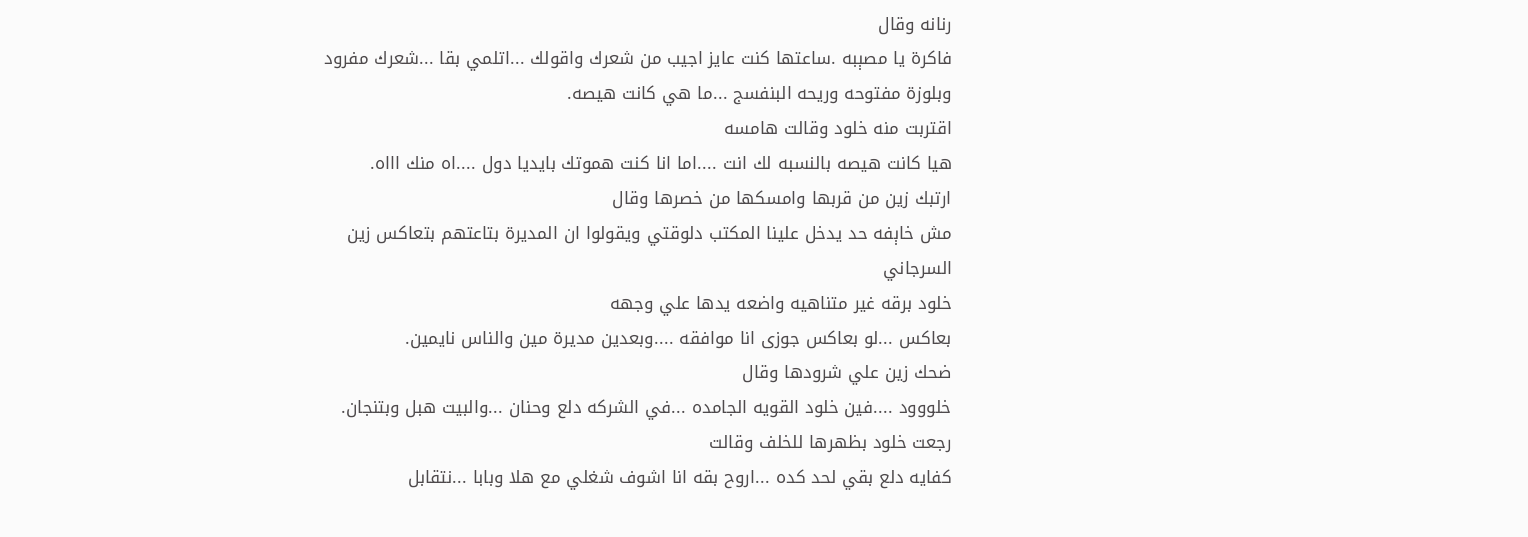رنانه وقال
فاكرة يا مصېبه .ساعتها كنت عايز اجيب من شعرك واقولك ...اتلمي بقا ...شعرك مفرود وبلوزة مفتوحه وريحه البنفسج ...ما هي كانت هيصه.
اقتربت منه خلود وقالت هامسه
هيا كانت هيصه بالنسبه لك انت ....اما انا كنت هموتك بايديا دول ....اه منك اااه.
ارتبك زين من قربها وامسكها من خصرها وقال
مش خاېفه حد يدخل علينا المكتب دلوقتي ويقولوا ان المديرة بتاعتهم بتعاكس زين السرجاني
خلود برقه غير متناهيه واضعه يدها علي وجهه
بعاكس ...لو بعاكس جوزى انا موافقه ....وبعدين مديرة مين والناس نايمين.
ضحك زين علي شرودها وقال
خلووود ....فين خلود القويه الجامده ...في الشركه دلع وحنان ...والبيت هبل وبتنجان.
رجعت خلود بظهرها للخلف وقالت
كفايه دلع بقي لحد كده ...اروح بقه انا اشوف شغلي مع هلا وبابا ...نتقابل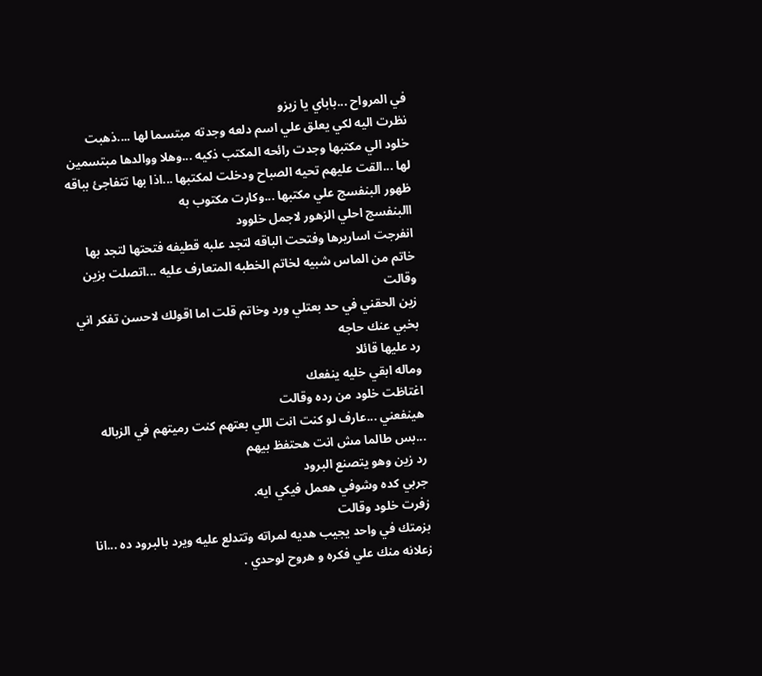في المرواح ...باباي يا زيزو
نظرت اليه لكي يعلق علي اسم دلعه وجدته مبتسما لها ....ذهبت خلود الي مكتبها وجدت رائحه المكتب ذكيه ...وهلا ووالدها مبتسمين لها ...القت عليهم تحيه الصباح ودخلت لمكتبها ...اذا بها تتفاجئ بباقه ظهور البنفسج علي مكتبها ...وكارت مكتوب به
االبنفسج احلي الزهور لاجمل خلوود
انفرجت اساريرها وفتحت الباقه لتجد علبه قطيفه فتحتها لتجد بها خاتم من الماس شبيه لخاتم الخطبه المتعارف عليه ...اتصلت بزين وقالت
زين الحقني في حد بعتلي ورد وخاتم قلت اما اقولك لاحسن تفكر اني بخبي عنك حاجه
رد عليها قائلا
وماله ابقي خليه ينفعك
اغتاظت خلود من رده وقالت
هينفعني ...عارف لو كنت انت اللي بعتهم كنت رميتهم في الزباله ...بس طالما مش انت هحتفظ بيهم
رد زين وهو يتصنع البرود
جربي كده وشوفي هعمل فيكي ايه.
زفرت خلود وقالت
بزمتك في واحد يجيب هديه لمراته وتتدلع عليه ويرد بالبرود ده ...انا زعلانه منك علي فكره و هروح لوحدي .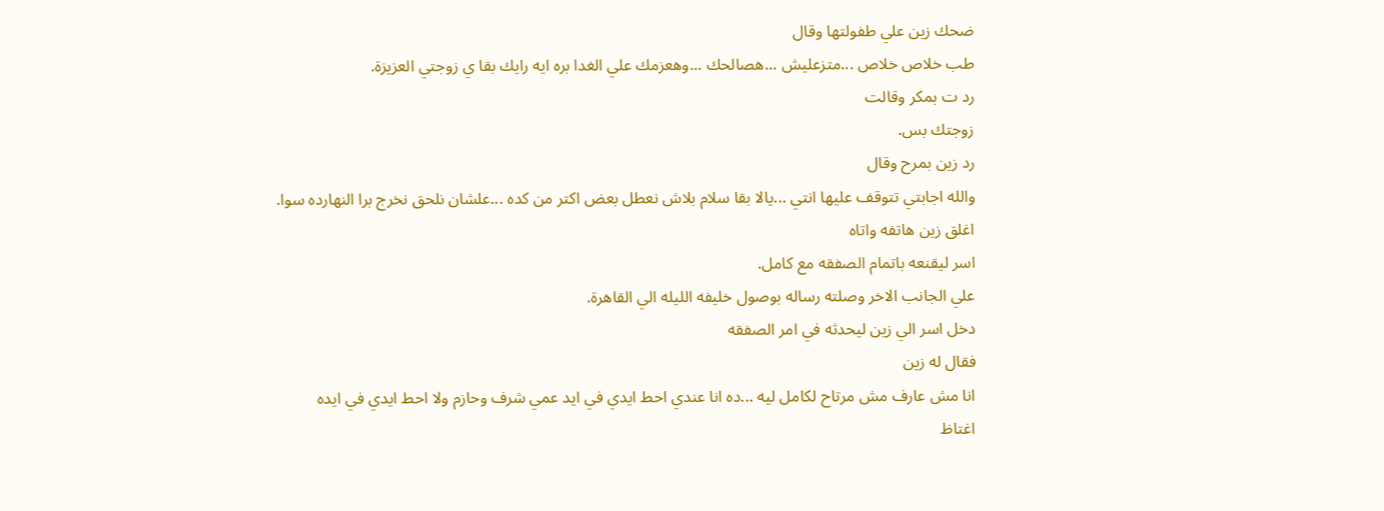ضحك زين علي طفولتها وقال
طب خلاص خلاص ...متزعليش ...هصالحك ...وهعزمك علي الغدا بره ايه رايك بقا ي زوجتي العزيزة.
رد ت بمكر وقالت
زوجتك بس.
رد زين بمرح وقال
والله اجابتي تتوقف عليها انتي ...يالا بقا سلام بلاش نعطل بعض اكتر من كده ...علشان نلحق نخرج برا النهارده سوا.
اغلق زين هاتفه واتاه
اسر ليقنعه باتمام الصفقه مع كامل.
علي الجانب الاخر وصلته رساله بوصول خليفه الليله الي القاهرة.
دخل اسر الي زين ليحدثه في امر الصفقه
فقال له زين
انا مش عارف مش مرتاح لكامل ليه ...ده انا عندي احط ايدي في ايد عمي شرف وحازم ولا احط ايدي في ايده
اغتاظ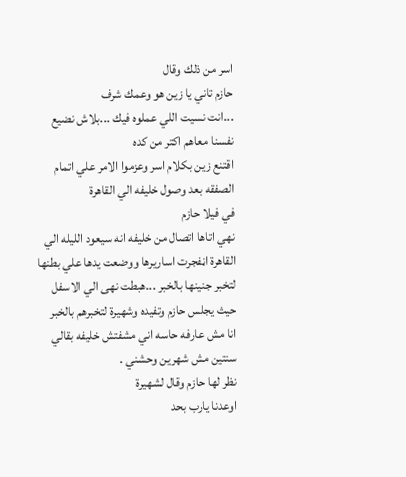اسر من ذلك وقال
حازم تاني يا زين هو وعمك شرف
...انت نسيت اللي عملوه فيك ...بلاش نضيع نفسنا معاهم اكتر من كده
اقتنع زين بكلام اسر وعزموا الامر علي اتمام الصفقه بعد وصول خليفه الي القاهرة
في فيلا حازم
نهي اتاها اتصال من خليفه انه سيعود الليله الي القاهرة اڼفجرت اساريرها ووضعت يدها علي بطنها لتخبر جنينها بالخبر ...هبطت نهى الي الاسفل حيث يجلس حازم وتفيده وشهيرة لتخبرهم بالخبر
انا مش عارفه حاسه اني مشفتش خليفه بقالي سنتين مش شهرين وحشني .
نظر لها حازم وقال لشهيرة
اوعدنا يارب بحد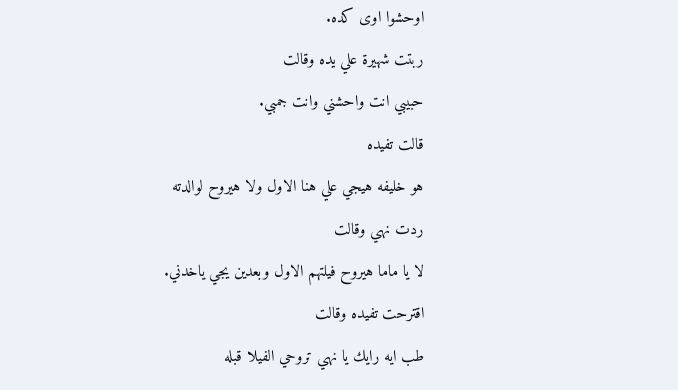اوحشوا اوى كده.
ربتت شهيرة علي يده وقالت
حبيبي انت واحشني وانت جمبي.
قالت تفيده
هو خليفه هيجي علي هنا الاول ولا هيروح لوالدته
ردت نهي وقالت
لا يا ماما هيروح فيلتهم الاول وبعدين يجي ياخدني.
اقترحت تفيده وقالت
طب ايه رايك يا نهي تروحي الفيلا قبله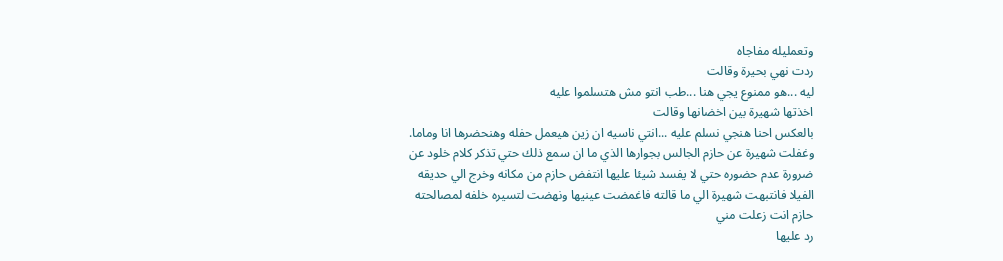وتعمليله مفاجاه
ردت نهي بحيرة وقالت
ليه ...هو ممنوع يجي هنا ...طب انتو مش هتسلموا عليه
اخذتها شهيرة بين اخضانها وقالت
بالعكس احنا هنجي نسلم عليه ...انتي ناسيه ان زين هيعمل حفله وهنحضرها انا وماما.
وغفلت شهيرة عن حازم الجالس بجوارها الذي ما ان سمع ذلك حتي تذكر كلام خلود عن ضرورة عدم حضوره حتي لا يفسد شيئا عليها انتفض حازم من مكانه وخرج الي حديقه الفيلا فانتبهت شهيرة الي ما قالته فاغمضت عينيها ونهضت لتسيره خلفه لمصالحته
حازم انت زعلت مني
رد عليها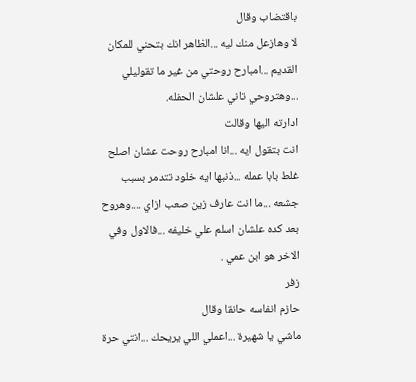باقتضاب وقال
لا وهازعل منك ليه ...الظاهر انك بتحني للمكان القديم ...امبارح روحتي من غير ما تقوليلي ...وهتروحي تاني علشان الحفله.
ادارته اليها وقالت
انت بتقول ايه ...انا امبارح روحت عشان اصلح غلط بابا عمله ...ذنبها ايه خلود تتدمر بسبب جشعه ...ما انت عارف زين صعب ازاي ....وهروح بعد كده علشان اسلم علي خليفه ...فالاول وفي الاخر هو ابن عمي .
زفر
حازم انفاسه حانقا وقال
ماشي يا شهيرة ...اعملي اللي يريحك ...انتي حرة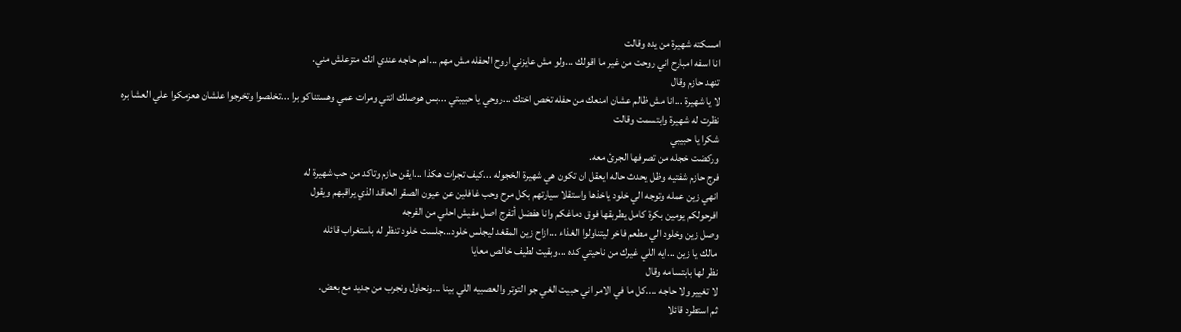امسكته شهيرة من يده وقالت
انا اسفه امبارح اني روحت من غير ما اقولك ...ولو مش عايزني اروح الحفله مش مهم ...اهم حاجه عندي انك متزعلش مني.
تنهد حازم وقال
لا يا شهيرة ...انا مش ظالم عشان امنعك من حفله تخص اختك ...روحي يا حبيبتي ...بس هوصلك انتي ومرات عمي وهستناكو برا ...تخلصوا وتخرجوا علشان هعزمكوا علي العشا بره
نظرت له شهيرة وابتسمت وقالت
شكرا يا حبيبي
وركضت خجله من تصرفها الجرئ معه.
فرج حازم شفتيه وظل يحدث حاله ايعقل ان تكون هي شهيرة الخجوله ...كيف تجرات هكذا ...ايقن حازم وتاكد من حب شهيرة له
انهي زين عمله وتوجه الي خلود ياخذها واستقلا سيارتهم بكل مرح وحب غافلين عن عيون الصقر الحاقد الذي يراقبهم ويقول
افرحولكم يومين بكرة كامل يطربقها فوق دماغكم وانا هفضل أتفرج اصل مفيش احلي من الفرجه
وصل زين وخلود الي مطعم فاخر ليتناولوا الغذاء ...ازاح زين المقغد ليجلس خلود...جلست خلود تنظر له باستغراب قائله
مالك يا زين ...ايه اللي غيرك من ناحيتي كده ...وبقيت لطيف خالص معايا
نظر لها بابتسامه وقال
لا تغيير ولا حاجه ....كل ما في الامر اني حبيت الغي جو التوتر والعصبيه اللي بينا ...ونحاول ونجرب من جديد مع بعض.
ثم استطرد قائلا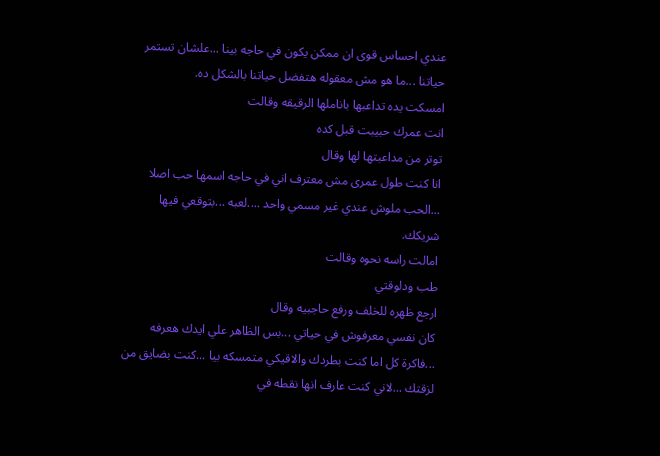عندي احساس قوى ان ممكن يكون في حاجه بينا ...علشان تستمر حياتنا ...ما هو مش معقوله هتفضل حياتنا بالشكل ده.
امسكت يده تداعبها باناملها الرقيقه وقالت
انت عمرك حبيبت قبل كده
توتر من مداعبتها لها وقال
انا كنت طول عمرى مش معترف اني في حاجه اسمها حب اصلا ...الحب ملوش عندي غير مسمي واحد ....لعبه ...بتوقعي فيها شريكك.
امالت راسه نحوه وقالت
طب ودلوقتي
ارجع ظهره للخلف ورفع حاجبيه وقال
كان نفسي معرفوش في حياتي ...بس الظاهر علي ايدك هعرفه ...فاكرة كل اما كنت بطردك والاقيكي متمسكه بيا ...كنت بضايق من لزقتك ...لاني كنت عارف انها نقطه في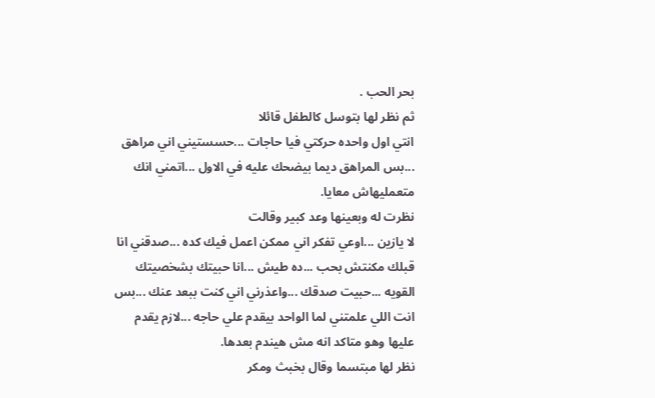بحر الحب .
ثم نظر لها بتوسل كالطفل قائلا
انتي اول واحده حركتي فيا حاجات ...حسستيني اني مراهق ...بس المراهق ديما بيضحك عليه في الاول ...اتمني انك متعمليهاش معايا.
نظرت له وبعينها وعد كبير وقالت
لا يازين ...اوعي تفكر اني ممكن اعمل فيك كده ...صدقني انا قبلك مكنتش بحب ...ده طيش ...انا حبيتك بشخصيتك القويه ...حبيت صدقك ...واعذرني اني كنت ببعد عنك ...بس انت اللي علمتني لما الواحد بيقدم علي حاجه ...لازم يقدم عليها وهو متاكد انه مش هيندم بعدها.
نظر لها مبتسما وقال بخبث ومكر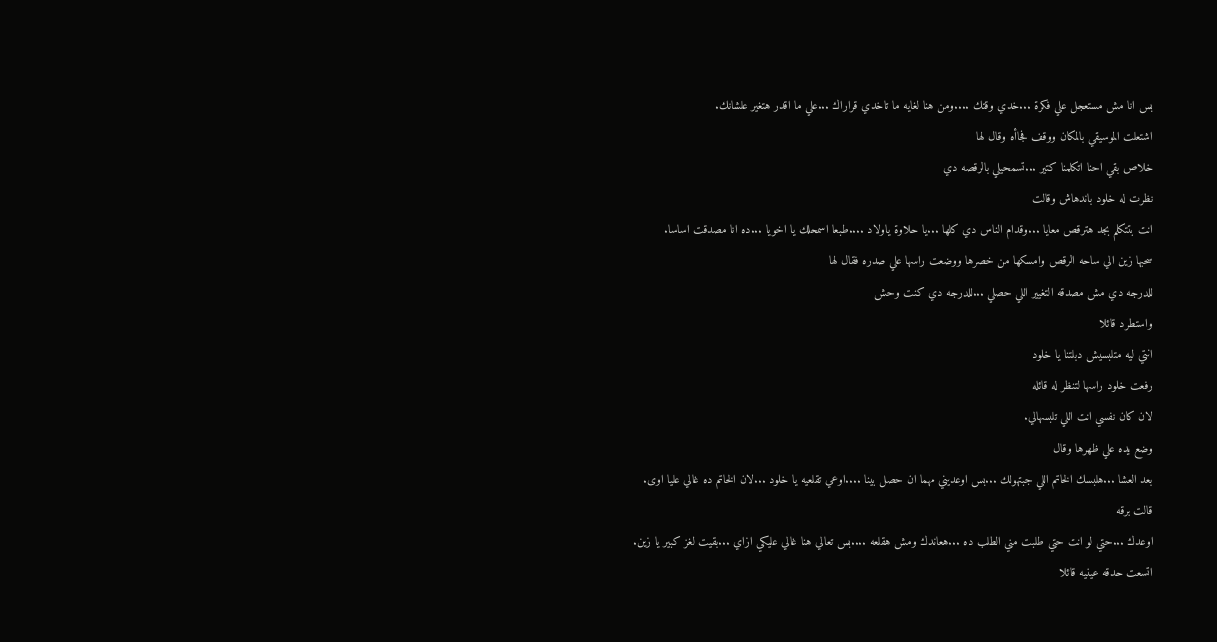بس انا مش مستعجل علي فكرة ...خدي وقتك ....ومن هنا لغايه ما تاخدي قراراك ...علي ما اقدر هتغير علشانك.
اشتعلت الموسيقي بالمكان ووقف فجاأه وقال لها
خلاص بقي احنا اتكلمنا كتير ...تسمحيلي بالرقصه دي
نظرت له خلود باندهاش وقالت
انت بتتكلم بجد هترقص معايا ...وقدام الناس دي كلها ...يا حلاوة ياولاد ....طبعا اسمحلك يا اخويا ...ده انا مصدقت اساسا.
سحبها زين الي ساحه الرقص وامسكها من خصرها ووضعت راسها علي صدره فقال لها
للدرجه دي مش مصدقه التغيير اللي حصلي ...للدرجه دي كنت وحش
واستطرد قائلا
انتي ليه متلبسيش دبلتنا يا خلود
رفعت خلود راسها لتنظر له قائله
لان كان نفسي انت اللي تلبسهالي.
وضع يده علي ظهرها وقال
بعد العشا ...هلبسك الخاتم اللي جبتهولك ...بس اوعديني مهما ان حصل بينا ....اوعي تقلعيه يا خلود ...لان الخاتم ده غالي عليا اوى.
قالت برقه
اوعدك ...حتي لو انت حتي طلبت مني الطلب ده ...هعاندك ومش هقلعه ....بس تعالي هنا غالي عليكي ازاي ...بقيت لغز كبير يا زين.
اتسعت حدقه عينيه قائلا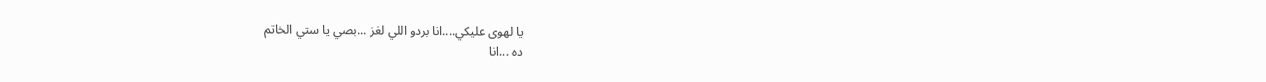يا لهوى عليكي....انا بردو اللي لغز ...بصي يا ستي الخاتم
ده ...انا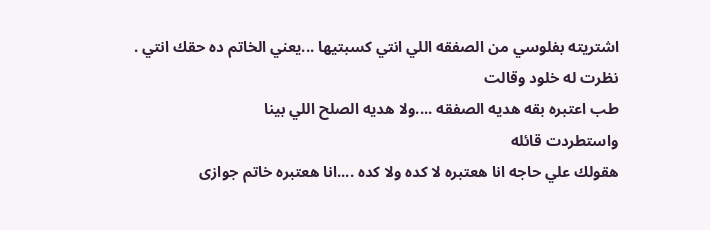اشتريته بفلوسي من الصفقه اللي انتي كسبتيها ...يعني الخاتم ده حقك انتي .
نظرت له خلود وقالت
طب اعتبره بقه هديه الصفقه ....ولا هديه الصلح اللي بينا
واستطردت قائله
هقولك علي حاجه انا هعتبره لا كده ولا كده ....انا هعتبره خاتم جوازى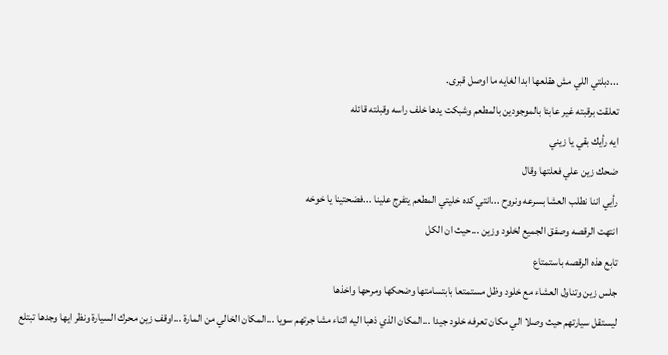...دبلتي اللي مش هقلعها ابدا لغايه ما اوصل قبرى.
تعلقت برقبته غير عابئا بالموجودين بالمطعم وشبكت يدها خلف راسه وقبلته قائله
ايه رأيك بقي يا زيني
ضحك زين علي فعلتها وقال
رأيي اننا نطلب العشا بسرعه ونروح ...انتي كده خليتي المطعم يتفرج علينا ...فضحتينا يا خوخه
انتهت الرقصه وصفق الجميع لخلود وزين ...حيث ان الكل
تابع هذه الرقصه باستمتاع
جلس زين وتناول العشاء مع خلود وظل مستمتعا بابتسامتها وضحكها ومرحها واخذها
ليستقل سيارتهم حيث وصلا الي مكان تعرفه خلود جيدا ...المكان الذي ذهبا اليه اثناء مشا جرتهم سويا ...المكان الخالي من المارة ...اوقف زين محرك السيارة ونظر ايها وجدها تبتلع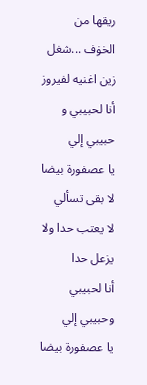ريقها من الخۏف ...شغل زين اغنيه لفيروز
أنا لحبيبي و حبيبي إلي
يا عصفورة بيضا لا بقى تسألي
لا يعتب حدا ولا يزعل حدا
أنا لحبيبي وحبيبي إلي
يا عصفورة بيضا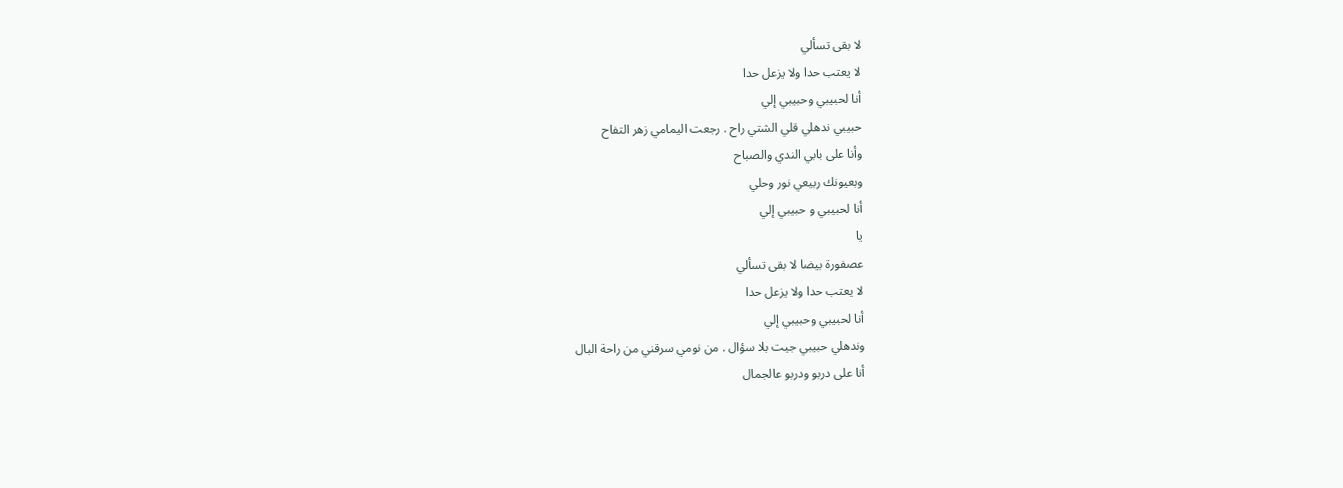لا بقى تسألي
لا يعتب حدا ولا يزعل حدا
أنا لحبيبي وحبيبي إلي
حبيبي ندهلي قلي الشتي راح . رجعت اليمامي زهر التفاح
وأنا على بابي الندي والصباح
وبعيونك ربيعي نور وحلي
أنا لحبيبي و حبيبي إلي
يا
عصفورة بيضا لا بقى تسألي
لا يعتب حدا ولا يزعل حدا
أنا لحبيبي وحبيبي إلي
وندهلي حبيبي جيت بلا سؤال . من نومي سرقني من راحة البال
أنا على دربو ودربو عالجمال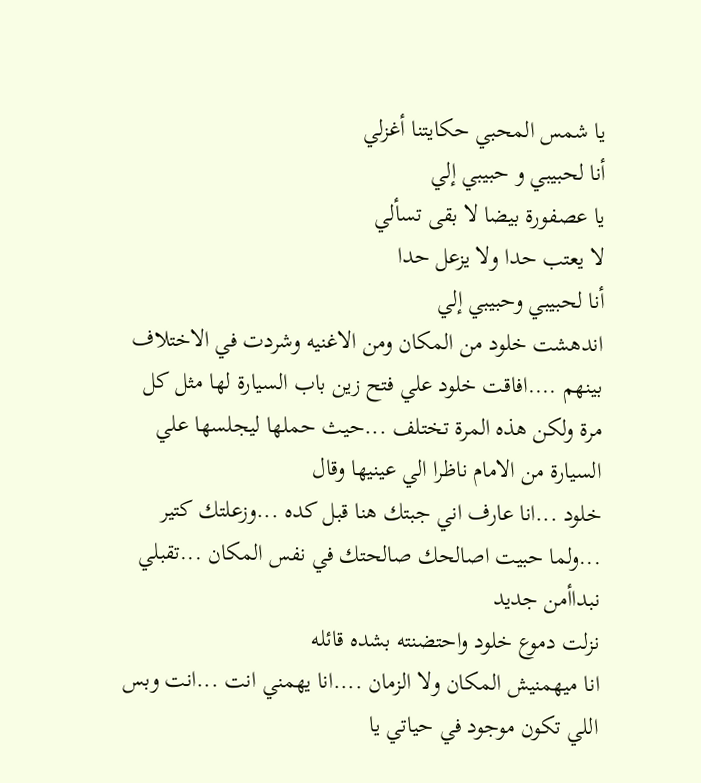يا شمس المحبي حكايتنا أغزلي
أنا لحبيبي و حبيبي إلي
يا عصفورة بيضا لا بقى تسألي
لا يعتب حدا ولا يزعل حدا
أنا لحبيبي وحبيبي إلي
اندهشت خلود من المكان ومن الاغنيه وشردت في الاختلاف بينهم ....افاقت خلود علي فتح زين باب السيارة لها مثل كل مرة ولكن هذه المرة تختلف ...حيث حملها ليجلسها علي السيارة من الامام ناظرا الي عينيها وقال
خلود ...انا عارف اني جبتك هنا قبل كده ...وزعلتك كتير ...ولما حبيت اصالحك صالحتك في نفس المكان ...تقبلي نبداأمن جديد
نزلت دموع خلود واحتضنته بشده قائله
انا ميهمنيش المكان ولا الزمان ....انا يهمني انت ...انت وبس اللي تكون موجود في حياتي يا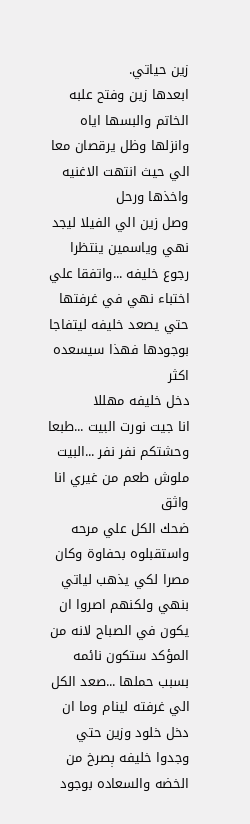زين حياتي.
ابعدها زين وفتح علبه الخاتم والبسها اياه وانزلها وظل يرقصان معا الي حيث انتهت الاغنيه واخذها ورحل
وصل زين الي الفيلا ليجد نهي وياسمين ينتظرا رجوع خليفه ...واتفقا علي اختباء نهي في غرفتها حتي يصعد خليفه ليتفاجا بوجودها فهذا سيسعده اكثر
دخل خليفه مهللا
انا جيت نورت البيت ...طبعا وحشتكم نفر نفر ...البيت ملوش طعم من غيري انا واثق
ضحك الكل علي مرحه واستقبلوه بحفاوة وكان مصرا لكي يذهب لياتي بنهي ولكنهم اصروا ان يكون في الصباح لانه من المؤكد ستكون نائمه بسبب حملها ...صعد الكل الي غرفته لينام وما ان دخل خلود وزين حتي وجدوا خليفه ېصرخ من الخضه والسعاده بوجود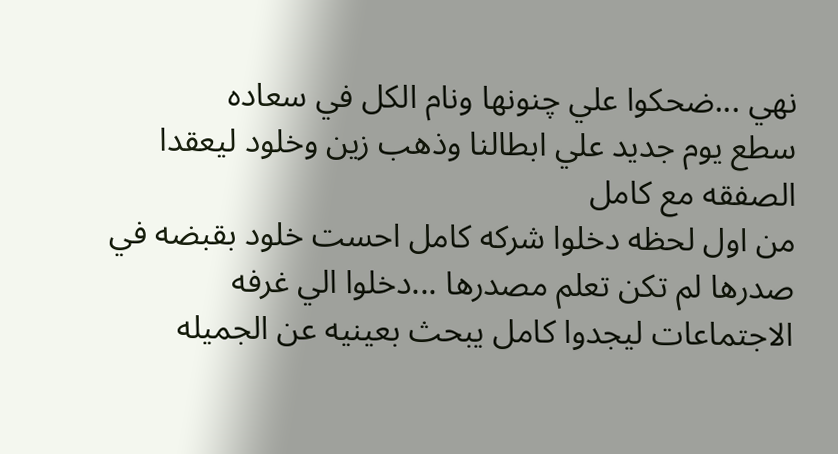نهي ...ضحكوا علي چنونها ونام الكل في سعاده
سطع يوم جديد علي ابطالنا وذهب زين وخلود ليعقدا الصفقه مع كامل
من اول لحظه دخلوا شركه كامل احست خلود بقبضه في صدرها لم تكن تعلم مصدرها ...دخلوا الي غرفه الاجتماعات ليجدوا كامل يبحث بعينيه عن الجميله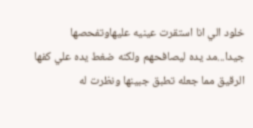خلود الي انا استقرت عينيه عليهاوتفحصها جيدا...مد يده ليصافحهم ولكنه ضغط يده علي كفها الرقيق مما جعله تطبق جبينها ونظرت له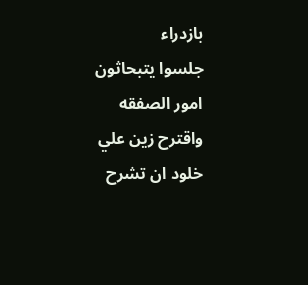بازدراء
جلسوا يتبحاثون امور الصفقه واقترح زين علي خلود ان تشرح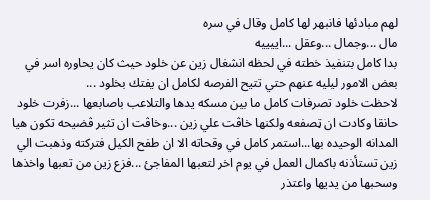لهم مبادئها فانبهر لها كامل وقال في سره
مال ...وجمال ...وعقل ...اييييه
بدا كامل بتنفيذ خطته في لحظه انشغال زين عن خلود حيث كان يحاوره اسر في بعض الامور ليليه عنهم حتي تتيح الفرصه لكامل ان يفتك بخلود ...
لاحظت خلود تصرفات كامل ما بين مسكه يدها والتلاعب باصابعها ...زفرت خلود حانقا وكادت ان ټصفعه ولكنها خاڤت علي زين ...وخاڤت ان تثير ڤضيحه تكون هيا المدانه الوحيده بها...استمر كامل في وقحاته الا ان طفح الكيل فتركته وذهبت الي زين تستأذنه باكمال العمل في يوم اخر لتعبها المفاجئ ...فزع زين من تعبها واخذها وسحبها من يديها واعتذر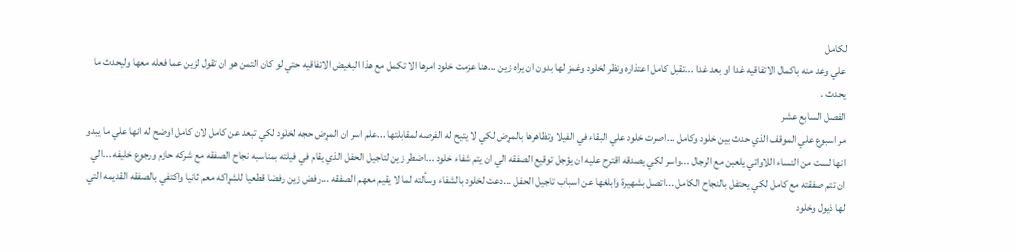لكامل
علي وعد منه باكمال الاتفاقيه غدا او بعد غدا ...تقبل كامل اعتذاره ونظر لخلود وغمز لها بدون ان يراه زين ...هنا عزمت خلود امرها الا تكمل مع هذا البغيض الاتفاقيه حتي لو كان التمن هو ان تقول لزين عما فعله معها وليحدث ما يحدث .
الفصل السابع عشر
مر اسبوع علي الموقف الذي حدث بين خلود وكامل ...اصرت خلود علي البقاء في الفيلا وتظاهرها بالمړض لكي لا يتيح له الفرصه لمقابلتها ...علم اسر ان المړض حجه لخلود لكي تبعد عن كامل لان كامل اوضح له انها علي ما يبدو انها لست من النساء اللاواتي يلعبن مع الرجال ...واسر لكي يصدقه اقترح عليه ان يؤجل توقيع الصفقه الي ان يتم شفاء خلود ...اضطر زين لتاجيل الحفل الذي يقام في فيلته بمناسبه نجاح الصفقه مع شركه حازم ورجوع خليفه ...الي ان تتم صفقته مع كامل لكي يحتفل بالنجاح الكامل ...اتصل بشهيرة وابلغها عن اسباب تاجيل الحفل ...دعت لخلود بالشفاء وسألته لما لا يقيم معهم الصفقه ...رفض زين رفضا قطعيا للشړاكه معم ثانيا واكتفي بالصفقه القديمه التي لها ذيول وخلود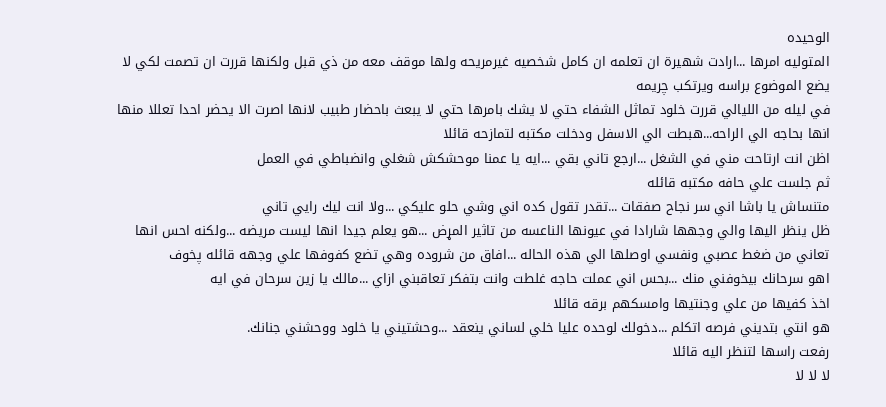الوحيده
المتوليه امرها ...ارادت شهيرة ان تعلمه ان كامل شخصيه غيرمريحه ولها موقف معه من ذي قبل ولكنها قررت ان تصمت لكي لا يضع الموضوع براسه ويرتكب چريمه
في ليله من الليالي قررت خلود تماثل الشفاء حتي لا يشك بامرها حتي لا يبعث باحضار طبيب لانها اصرت الا يحضر احدا تعللا منها انها بحاجه الي الراحه...هبطت الي الاسفل ودخلت مكتبه لتمازحه قائلا
اظن انت ارتاحت مني في الشغل ...ارجع تاني بقي ...ايه يا عمنا موحشكش شغلي وانضباطي في العمل
ثم جلست علي حافه مكتبه قائله
متنساش يا باشا اني سر نجاح صفقات ...تقدر تقول كده اني وشي حلو عليكي ...ولا انت ليك رايي تاني
ظل ينظر اليها والي وجهها شارادا في عيونها الناعسه من تاثير المړض ...هو يعلم جيدا انها ليست مريضه ...ولكنه احس انها تعاني من ضغط عصبي ونفسي اوصلها الي هذه الحاله ...افاق من شروده وهي تضع كفوفها علي وجهه قائله پخوف
اهو سرحانك بيخوفني منك ...بحس اني عملت حاجه غلطت وانت بتفكر تعاقبني ازاي ...مالك يا زين سرحان في ايه
اخذ كفيها من علي وجنتيها وامسكهم برقه قائلا
هو انتي بتديني فرصه اتكلم ...دخولك لوحده عليا خلي لساني ينعقد ...وحشتيني يا خلود ووحشني جنانك.
رفعت راسها لتنظر اليه قائلا
لا لا لا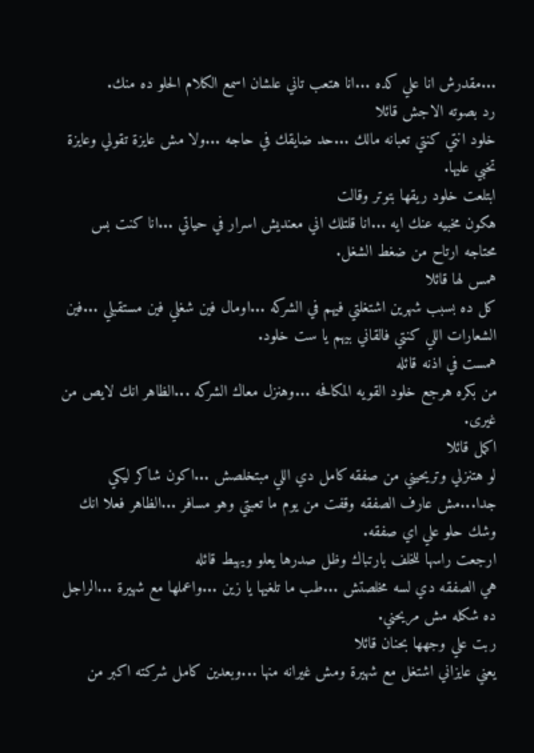...مقدرش انا علي كده ...انا هتعب تاني علشان اسمع الكلام الحلو ده منك.
رد بصوته الاجش قائلا
خلود انتي كنتي تعبانه مالك ...حد ضايقك في حاجه ...ولا مش عايزة تقولي وعايزة تخبي عليها.
ابتلعت خلود ريقها بتوتر وقالت
هكون مخبيه عنك ايه ...انا قلتلك اني معنديش اسرار في حياتي ...انا كنت بس محتاجه ارتاح من ضغط الشغل.
همس لها قائلا
كل ده بسبب شهرين اشتغلتي فيهم في الشركه ...اومال فين شغلي فين مستقبلي ...فين الشعارات اللي كنتي فالقاني بيهم يا ست خلود.
همست في اذنه قائله
من بكره هرجع خلود القويه المكافحه ...وهنزل معاك الشركه ...الظاهر انك لايص من غيرى.
اكمل قائلا
لو هتنزلي وتريحيني من صفقه كامل دي اللي مبتخلصش ...اكون شاكر ليكي جدا...مش عارف الصفقه وقفت من يوم ما تعبتي وهو مسافر ...الظاهر فعلا انك وشك حلو علي اي صفقه.
ارجعت راسها للخلف بارتباك وظل صدرها يعلو ويهبط قائله
هي الصفقه دي لسه مخلصتش ...طب ما تلغيها يا زين ...واعملها مع شهيرة ...الراجل ده شكله مش مريحني.
ربت علي وجهها بحنان قائلا
يعني عايزاني اشتغل مع شهيرة ومش غيرانه منها ...وبعدين كامل شركته اكبر من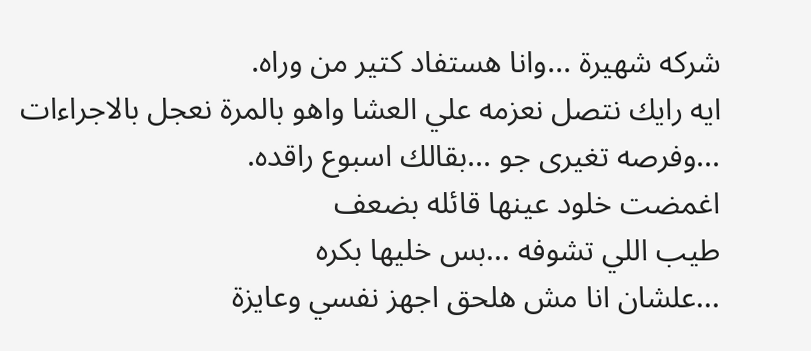شركه شهيرة ...وانا هستفاد كتير من وراه.
ايه رايك نتصل نعزمه علي العشا واهو بالمرة نعجل بالاجراءات ...وفرصه تغيرى جو ...بقالك اسبوع راقده.
اغمضت خلود عينها قائله بضعف
طيب اللي تشوفه ...بس خليها بكره
...علشان انا مش هلحق اجهز نفسي وعايزة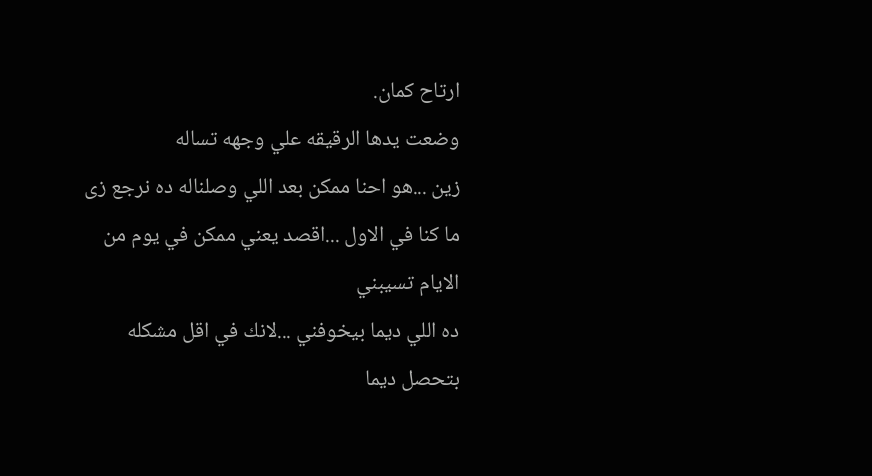ارتاح كمان.
وضعت يدها الرقيقه علي وجهه تساله
زين ...هو احنا ممكن بعد اللي وصلناله ده نرجع زى ما كنا في الاول ...اقصد يعني ممكن في يوم من الايام تسيبني
ده اللي ديما بيخوفني ...لانك في اقل مشكله بتحصل ديما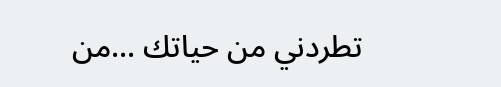تطردني من حياتك ...من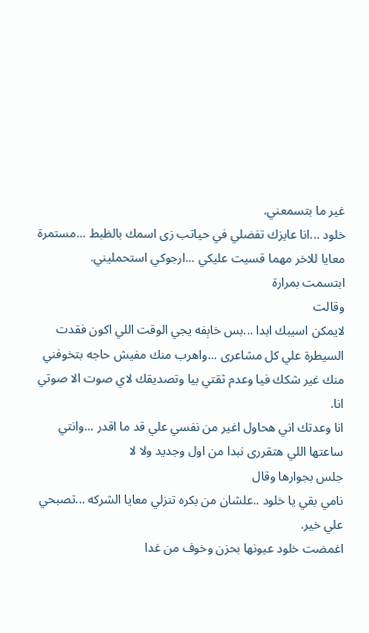غير ما بتسمعني.
خلود ...انا عايزك تفضلي في حياتب زى اسمك بالظبط ...مستمرة معايا للاخر مهما قسيت عليكي ...ارجوكي استحمليني.
ابتسمت بمرارة
وقالت
لايمكن اسيبك ابدا ...بس خاېفه يجي الوقت اللي اكون فقدت السيطرة علي كل مشاعرى ...واهرب منك مفيش حاجه بتخوفني منك غير شكك فيا وعدم ثقتي بيا وتصديقك لاي صوت الا صوتي انا.
انا وعدتك اني هحاول اغير من نفسي علي قد ما اقدر ...وانتي ساعتها اللي هتقررى نبدا من اول وجديد ولا لا
جلس بجوارها وقال
نامي بقي يا خلود ..علشان من بكره تنزلي معايا الشركه ...تصبحي
علي خير.
اغمضت خلود عيونها بحزن وخوف من غدا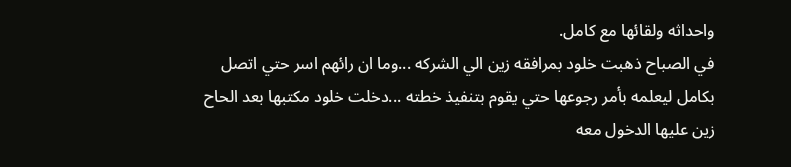واحداثه ولقائها مع كامل.
في الصباح ذهبت خلود بمرافقه زين الي الشركه ...وما ان رائهم اسر حتي اتصل بكامل ليعلمه بأمر رجوعها حتي يقوم بتنفيذ خطته ...دخلت خلود مكتبها بعد الحاح زين عليها الدخول معه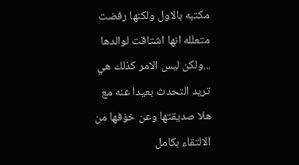مكتبه بالاول ولكنها رفضت متعلله انها اشتاقت لوالدها ...ولكن ليس الامر كذلك هي تريد التحدث بعيدا عنه مع هلا صديقتها وعن خۏفها من الالتقاء بكامل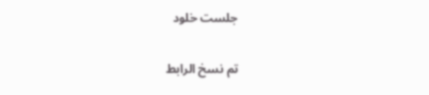جلست خلود


تم نسخ الرابط